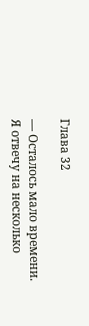Глава 32

— Осталось мало времени. Я отвечу на несколько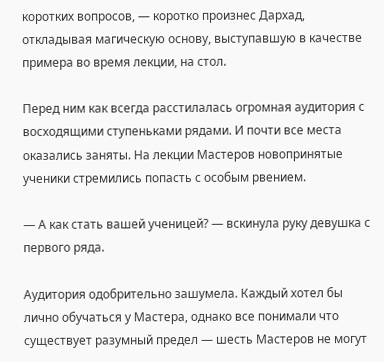коротких вопросов, — коротко произнес Дархад, откладывая магическую основу, выступавшую в качестве примера во время лекции, на стол.

Перед ним как всегда расстилалась огромная аудитория с восходящими ступеньками рядами. И почти все места оказались заняты. На лекции Мастеров новопринятые ученики стремились попасть с особым рвением.

— А как стать вашей ученицей? — вскинула руку девушка с первого ряда.

Аудитория одобрительно зашумела. Каждый хотел бы лично обучаться у Мастера, однако все понимали что существует разумный предел — шесть Мастеров не могут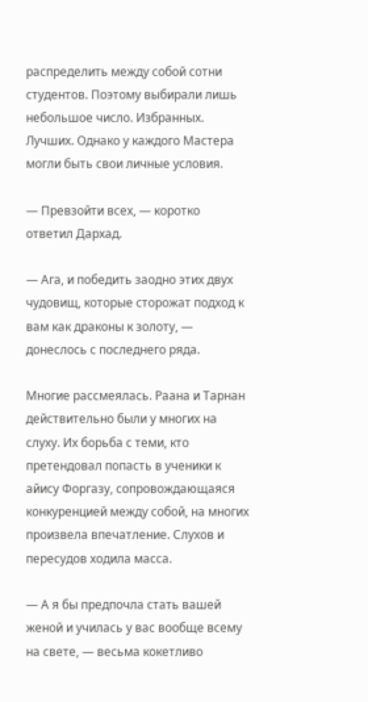распределить между собой сотни студентов. Поэтому выбирали лишь небольшое число. Избранных. Лучших. Однако у каждого Мастера могли быть свои личные условия.

— Превзойти всех, — коротко ответил Дархад.

— Ага, и победить заодно этих двух чудовищ, которые сторожат подход к вам как драконы к золоту, — донеслось с последнего ряда.

Многие рассмеялась. Раана и Тарнан действительно были у многих на слуху. Их борьба с теми, кто претендовал попасть в ученики к айису Форгазу, сопровождающаяся конкуренцией между собой, на многих произвела впечатление. Слухов и пересудов ходила масса.

— А я бы предпочла стать вашей женой и училась у вас вообще всему на свете, — весьма кокетливо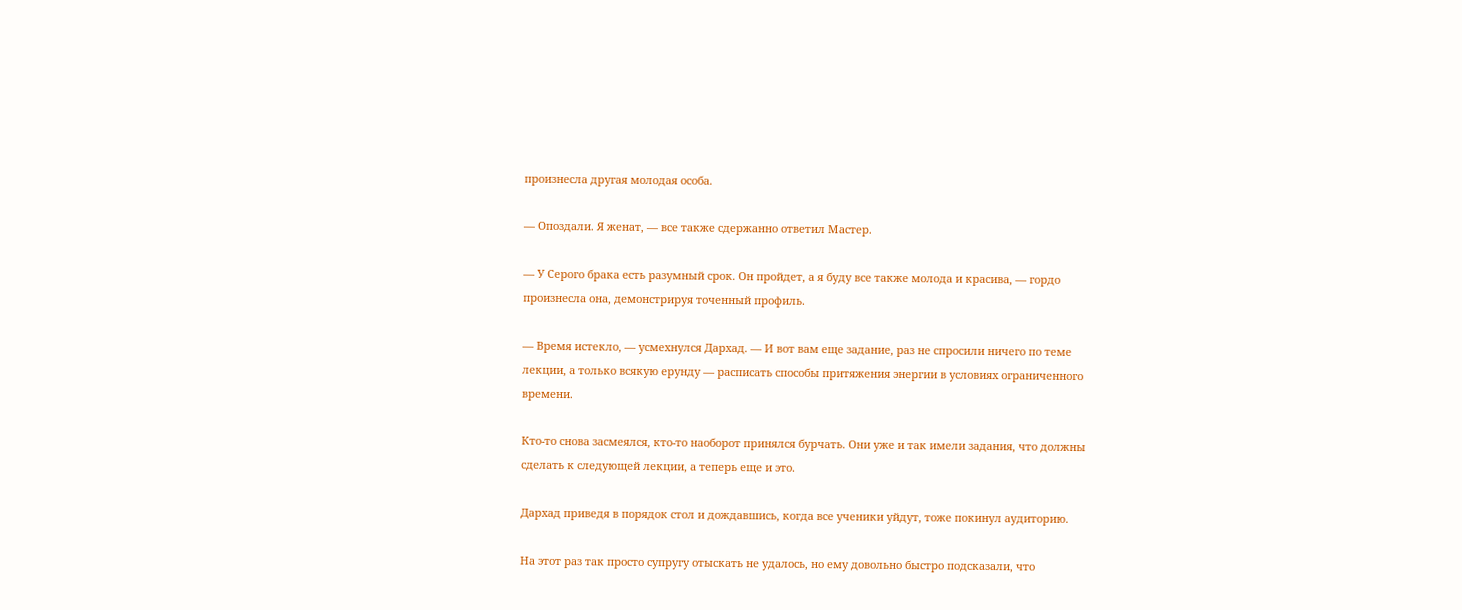произнесла другая молодая особа.

— Опоздали. Я женат, — все также сдержанно ответил Мастер.

— У Серого брака есть разумный срок. Он пройдет, а я буду все также молода и красива, — гордо произнесла она, демонстрируя точенный профиль.

— Время истекло, — усмехнулся Дархад. — И вот вам еще задание, раз не спросили ничего по теме лекции, а только всякую ерунду — расписать способы притяжения энергии в условиях ограниченного времени.

Кто-то снова засмеялся, кто-то наоборот принялся бурчать. Они уже и так имели задания, что должны сделать к следующей лекции, а теперь еще и это.

Дархад приведя в порядок стол и дождавшись, когда все ученики уйдут, тоже покинул аудиторию.

На этот раз так просто супругу отыскать не удалось, но ему довольно быстро подсказали, что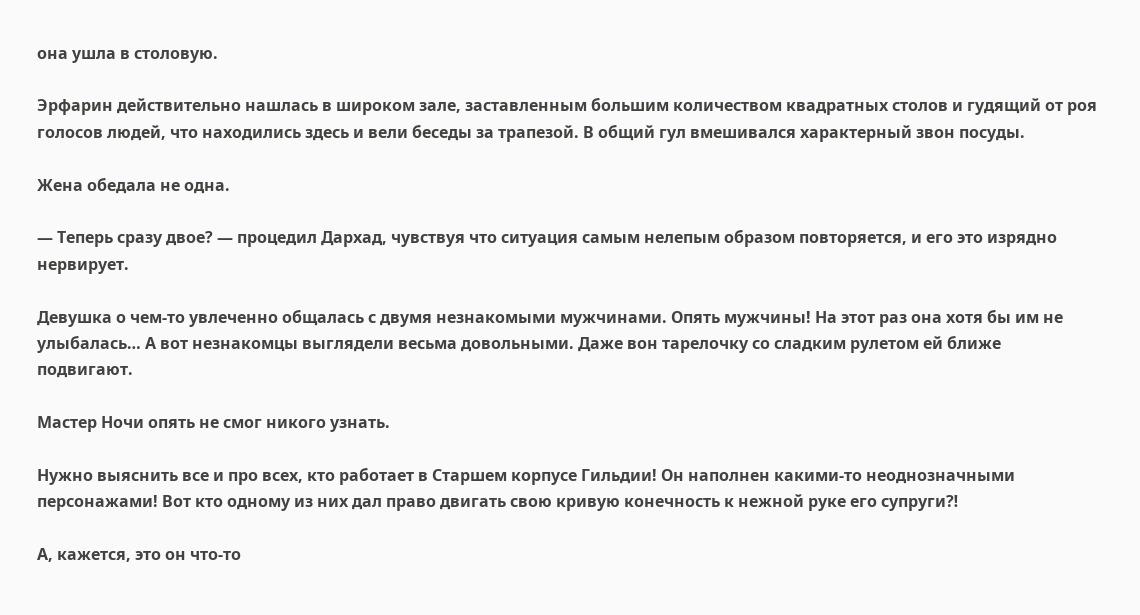она ушла в столовую.

Эрфарин действительно нашлась в широком зале, заставленным большим количеством квадратных столов и гудящий от роя голосов людей, что находились здесь и вели беседы за трапезой. В общий гул вмешивался характерный звон посуды.

Жена обедала не одна.

— Теперь сразу двое? — процедил Дархад, чувствуя что ситуация самым нелепым образом повторяется, и его это изрядно нервирует.

Девушка о чем-то увлеченно общалась с двумя незнакомыми мужчинами. Опять мужчины! На этот раз она хотя бы им не улыбалась… А вот незнакомцы выглядели весьма довольными. Даже вон тарелочку со сладким рулетом ей ближе подвигают.

Мастер Ночи опять не смог никого узнать.

Нужно выяснить все и про всех, кто работает в Старшем корпусе Гильдии! Он наполнен какими-то неоднозначными персонажами! Вот кто одному из них дал право двигать свою кривую конечность к нежной руке его супруги⁈

А, кажется, это он что-то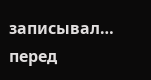записывал… перед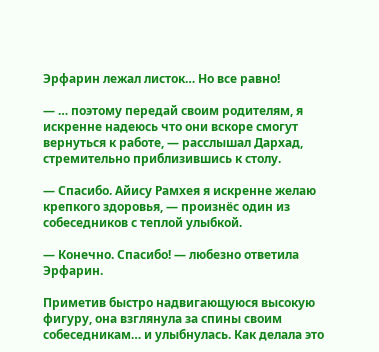Эрфарин лежал листок… Но все равно!

— … поэтому передай своим родителям, я искренне надеюсь что они вскоре смогут вернуться к работе, — расслышал Дархад, стремительно приблизившись к столу.

— Спасибо. Айису Рамхея я искренне желаю крепкого здоровья, — произнёс один из собеседников с теплой улыбкой.

— Конечно. Спасибо! — любезно ответила Эрфарин.

Приметив быстро надвигающуюся высокую фигуру, она взглянула за спины своим собеседникам… и улыбнулась. Как делала это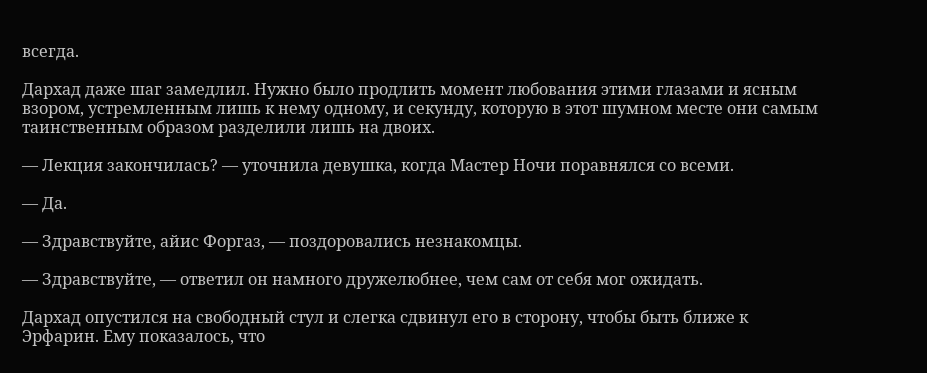всегда.

Дархад даже шаг замедлил. Нужно было продлить момент любования этими глазами и ясным взором, устремленным лишь к нему одному, и секунду, которую в этот шумном месте они самым таинственным образом разделили лишь на двоих.

— Лекция закончилась? — уточнила девушка, когда Мастер Ночи поравнялся со всеми.

— Да.

— Здравствуйте, айис Форгаз, — поздоровались незнакомцы.

— Здравствуйте, — ответил он намного дружелюбнее, чем сам от себя мог ожидать.

Дархад опустился на свободный стул и слегка сдвинул его в сторону, чтобы быть ближе к Эрфарин. Ему показалось, что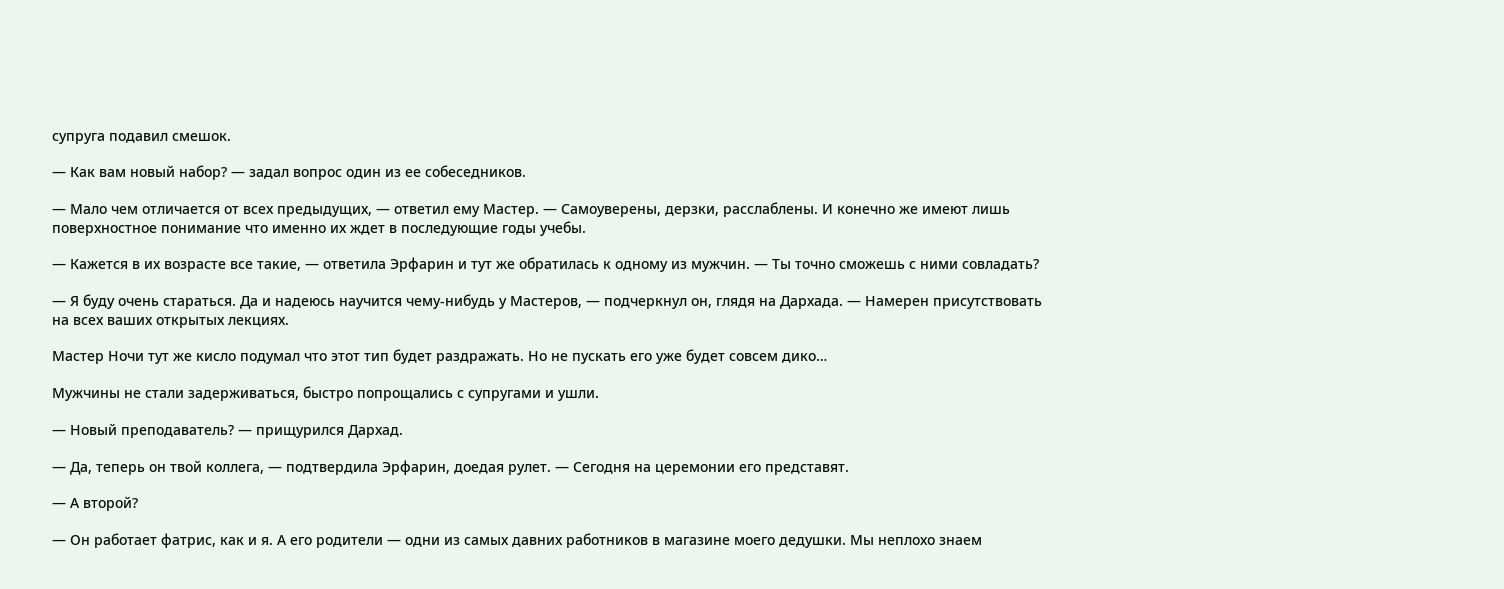супруга подавил смешок.

— Как вам новый набор? — задал вопрос один из ее собеседников.

— Мало чем отличается от всех предыдущих, — ответил ему Мастер. — Самоуверены, дерзки, расслаблены. И конечно же имеют лишь поверхностное понимание что именно их ждет в последующие годы учебы.

— Кажется в их возрасте все такие, — ответила Эрфарин и тут же обратилась к одному из мужчин. — Ты точно сможешь с ними совладать?

— Я буду очень стараться. Да и надеюсь научится чему-нибудь у Мастеров, — подчеркнул он, глядя на Дархада. — Намерен присутствовать на всех ваших открытых лекциях.

Мастер Ночи тут же кисло подумал что этот тип будет раздражать. Но не пускать его уже будет совсем дико…

Мужчины не стали задерживаться, быстро попрощались с супругами и ушли.

— Новый преподаватель? — прищурился Дархад.

— Да, теперь он твой коллега, — подтвердила Эрфарин, доедая рулет. — Сегодня на церемонии его представят.

— А второй?

— Он работает фатрис, как и я. А его родители — одни из самых давних работников в магазине моего дедушки. Мы неплохо знаем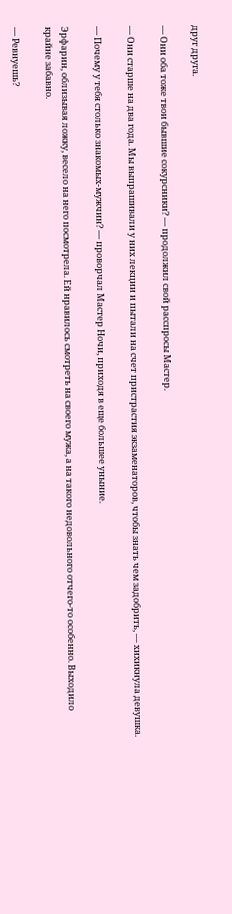друг друга.

— Они оба тоже твои бывшие сокурсники? — продолжил свой расспросы Мастер.

— Они старше на два года. Мы выпрашивали у них лекции и пытали на счет пристрастия экзаменаторов, чтобы знать чем задобрить, — хихикнула девушка.

— Почему у тебя столько знакомых-мужчин? — проворчал Мастер Ночи, приходя в еще большее уныние.

Эрфарин, облизывая ложку, весело на него посмотрела. Ей нравилось смотреть на своего мужа, а на такого недовольного отчего-то особенно. Выходило крайне забавно.

— Ревнуешь?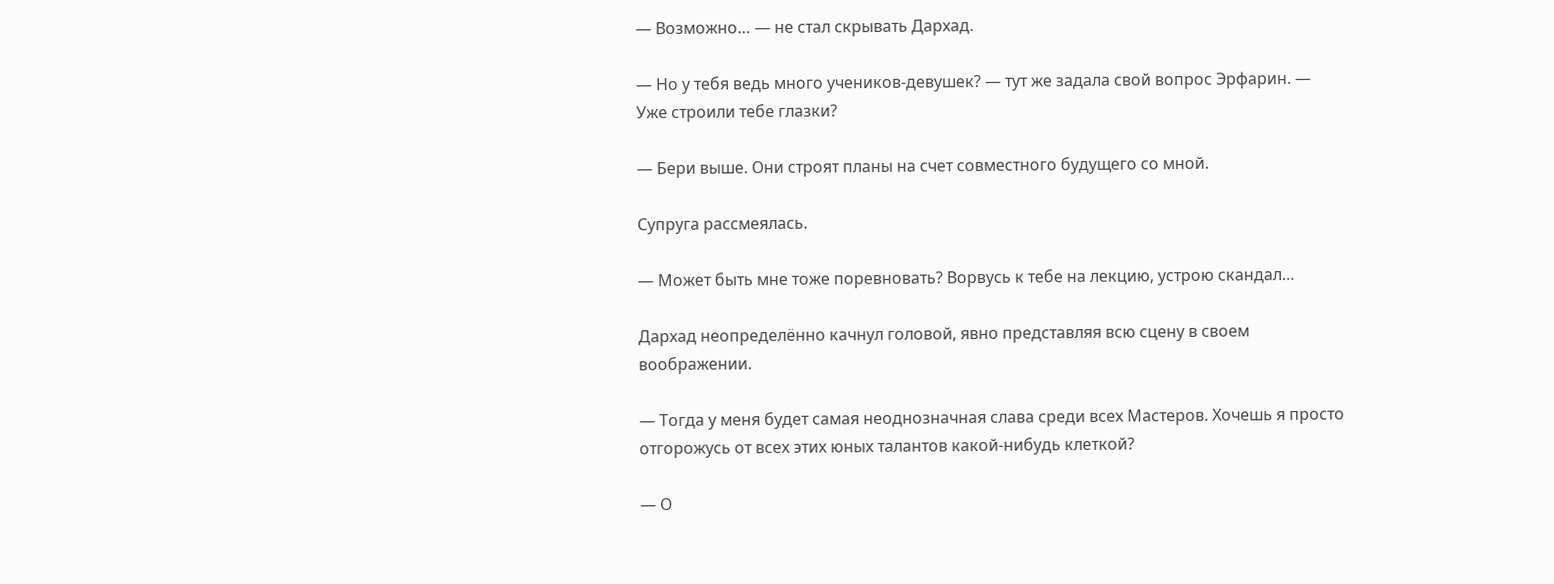— Возможно… — не стал скрывать Дархад.

— Но у тебя ведь много учеников-девушек? — тут же задала свой вопрос Эрфарин. — Уже строили тебе глазки?

— Бери выше. Они строят планы на счет совместного будущего со мной.

Супруга рассмеялась.

— Может быть мне тоже поревновать? Ворвусь к тебе на лекцию, устрою скандал…

Дархад неопределённо качнул головой, явно представляя всю сцену в своем воображении.

— Тогда у меня будет самая неоднозначная слава среди всех Мастеров. Хочешь я просто отгорожусь от всех этих юных талантов какой-нибудь клеткой?

— О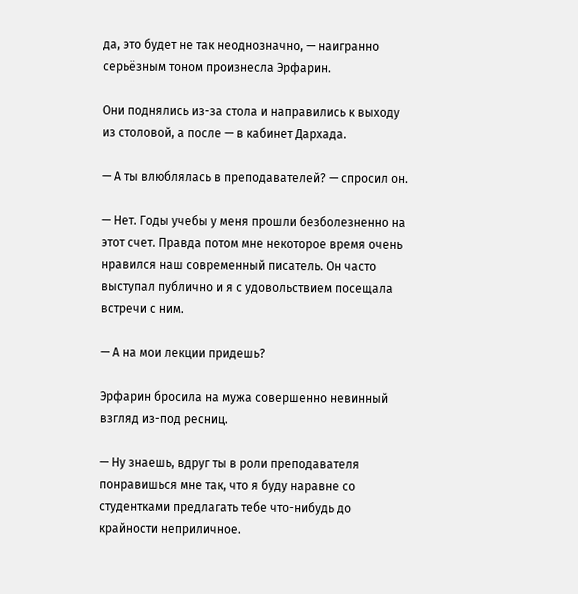да, это будет не так неоднозначно, — наигранно серьёзным тоном произнесла Эрфарин.

Они поднялись из-за стола и направились к выходу из столовой, а после — в кабинет Дархада.

— А ты влюблялась в преподавателей? — спросил он.

— Нет. Годы учебы у меня прошли безболезненно на этот счет. Правда потом мне некоторое время очень нравился наш современный писатель. Он часто выступал публично и я с удовольствием посещала встречи с ним.

— А на мои лекции придешь?

Эрфарин бросила на мужа совершенно невинный взгляд из-под ресниц.

— Ну знаешь, вдруг ты в роли преподавателя понравишься мне так, что я буду наравне со студентками предлагать тебе что-нибудь до крайности неприличное.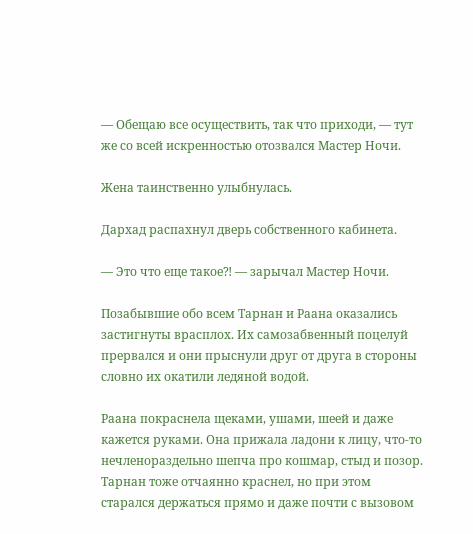— Обещаю все осуществить, так что приходи, — тут же со всей искренностью отозвался Мастер Ночи.

Жена таинственно улыбнулась.

Дархад распахнул дверь собственного кабинета.

— Это что еще такое⁈ — зарычал Мастер Ночи.

Позабывшие обо всем Тарнан и Раана оказались застигнуты врасплох. Их самозабвенный поцелуй прервался и они прыснули друг от друга в стороны словно их окатили ледяной водой.

Раана покраснела щеками, ушами, шеей и даже кажется руками. Она прижала ладони к лицу, что-то нечленораздельно шепча про кошмар, стыд и позор. Тарнан тоже отчаянно краснел, но при этом старался держаться прямо и даже почти с вызовом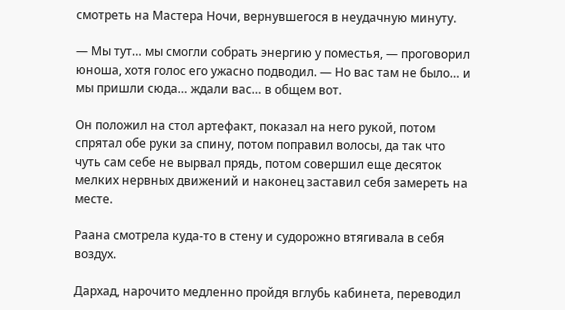смотреть на Мастера Ночи, вернувшегося в неудачную минуту.

— Мы тут… мы смогли собрать энергию у поместья, — проговорил юноша, хотя голос его ужасно подводил. — Но вас там не было… и мы пришли сюда… ждали вас… в общем вот.

Он положил на стол артефакт, показал на него рукой, потом спрятал обе руки за спину, потом поправил волосы, да так что чуть сам себе не вырвал прядь, потом совершил еще десяток мелких нервных движений и наконец заставил себя замереть на месте.

Раана смотрела куда-то в стену и судорожно втягивала в себя воздух.

Дархад, нарочито медленно пройдя вглубь кабинета, переводил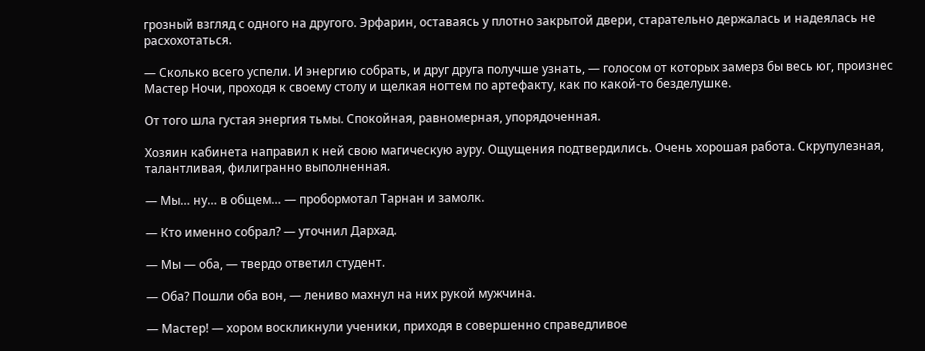грозный взгляд с одного на другого. Эрфарин, оставаясь у плотно закрытой двери, старательно держалась и надеялась не расхохотаться.

— Сколько всего успели. И энергию собрать, и друг друга получше узнать, — голосом от которых замерз бы весь юг, произнес Мастер Ночи, проходя к своему столу и щелкая ногтем по артефакту, как по какой-то безделушке.

От того шла густая энергия тьмы. Спокойная, равномерная, упорядоченная.

Хозяин кабинета направил к ней свою магическую ауру. Ощущения подтвердились. Очень хорошая работа. Скрупулезная, талантливая, филигранно выполненная.

— Мы… ну… в общем… — пробормотал Тарнан и замолк.

— Кто именно собрал? — уточнил Дархад.

— Мы — оба, — твердо ответил студент.

— Оба? Пошли оба вон, — лениво махнул на них рукой мужчина.

— Мастер! — хором воскликнули ученики, приходя в совершенно справедливое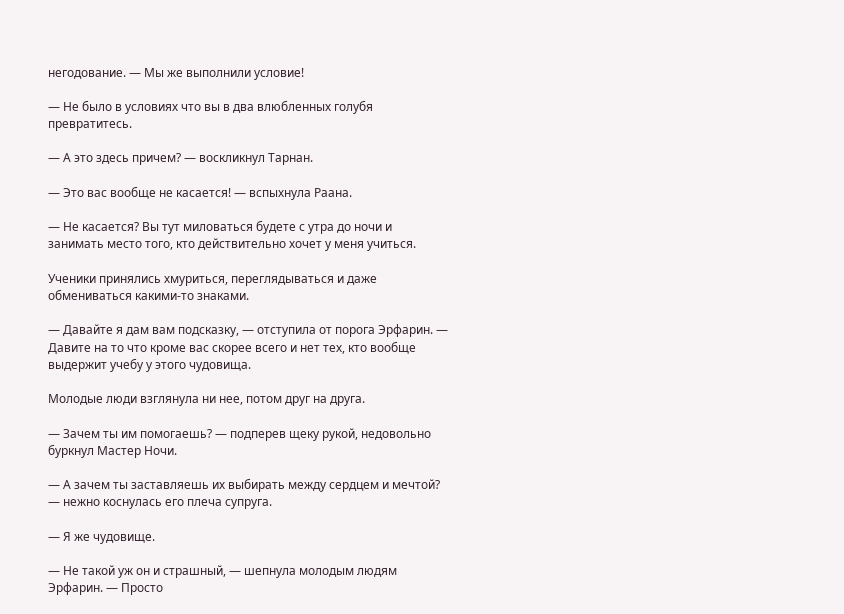негодование. — Мы же выполнили условие!

— Не было в условиях что вы в два влюбленных голубя превратитесь.

— А это здесь причем? — воскликнул Тарнан.

— Это вас вообще не касается! — вспыхнула Раана.

— Не касается? Вы тут миловаться будете с утра до ночи и занимать место того, кто действительно хочет у меня учиться.

Ученики принялись хмуриться, переглядываться и даже обмениваться какими-то знаками.

— Давайте я дам вам подсказку, — отступила от порога Эрфарин. — Давите на то что кроме вас скорее всего и нет тех, кто вообще выдержит учебу у этого чудовища.

Молодые люди взглянула ни нее, потом друг на друга.

— Зачем ты им помогаешь? — подперев щеку рукой, недовольно буркнул Мастер Ночи.

— А зачем ты заставляешь их выбирать между сердцем и мечтой? — нежно коснулась его плеча супруга.

— Я же чудовище.

— Не такой уж он и страшный, — шепнула молодым людям Эрфарин. — Просто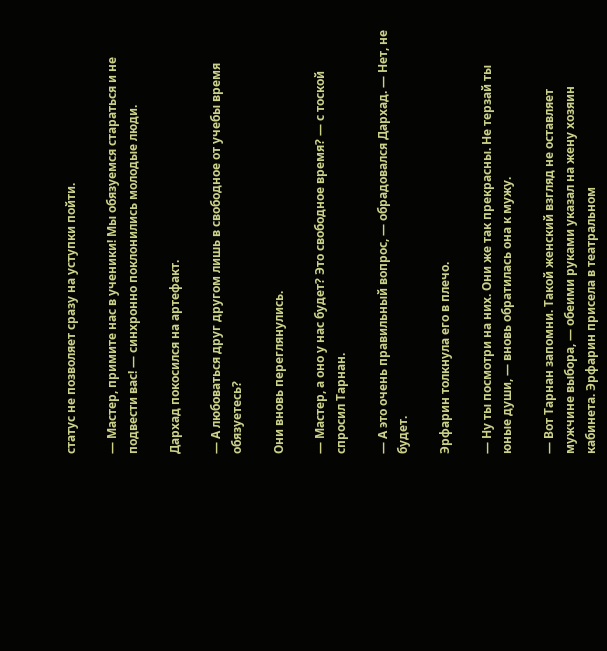статус не позволяет сразу на уступки пойти.

— Мастер, примите нас в ученики! Мы обязуемся стараться и не подвести вас! — синхронно поклонились молодые люди.

Дархад покосился на артефакт.

— А любоваться друг другом лишь в свободное от учебы время обязуетесь?

Они вновь переглянулись.

— Мастер, а оно у нас будет? Это свободное время? — с тоской спросил Тарнан.

— А это очень правильный вопрос, — обрадовался Дархад. — Нет, не будет.

Эрфарин толкнула его в плечо.

— Ну ты посмотри на них. Они же так прекрасны. Не терзай ты юные души, — вновь обратилась она к мужу.

— Вот Тарнан запомни. Такой женский взгляд не оставляет мужчине выбора, — обеими руками указал на жену хозяин кабинета. Эрфарин присела в театральном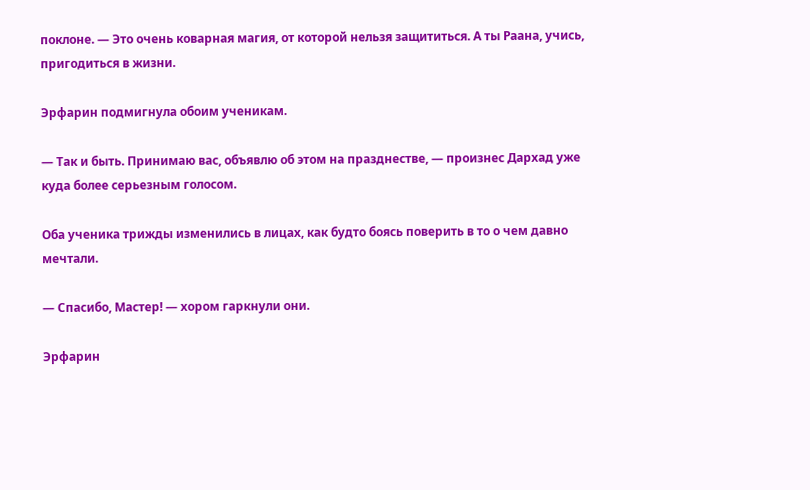поклоне. — Это очень коварная магия, от которой нельзя защититься. А ты Раана, учись, пригодиться в жизни.

Эрфарин подмигнула обоим ученикам.

— Так и быть. Принимаю вас, объявлю об этом на празднестве, — произнес Дархад уже куда более серьезным голосом.

Оба ученика трижды изменились в лицах, как будто боясь поверить в то о чем давно мечтали.

— Спасибо, Мастер! — хором гаркнули они.

Эрфарин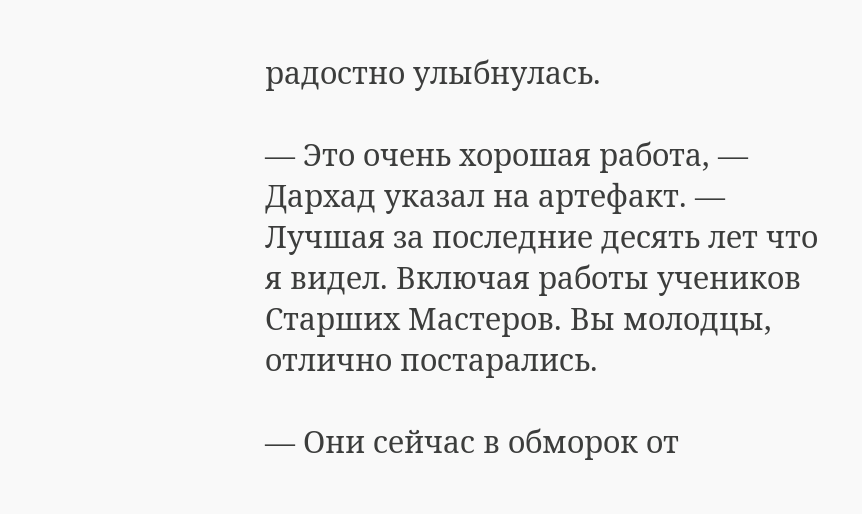радостно улыбнулась.

— Это очень хорошая работа, — Дархад указал на артефакт. — Лучшая за последние десять лет что я видел. Включая работы учеников Старших Мастеров. Вы молодцы, отлично постарались.

— Они сейчас в обморок от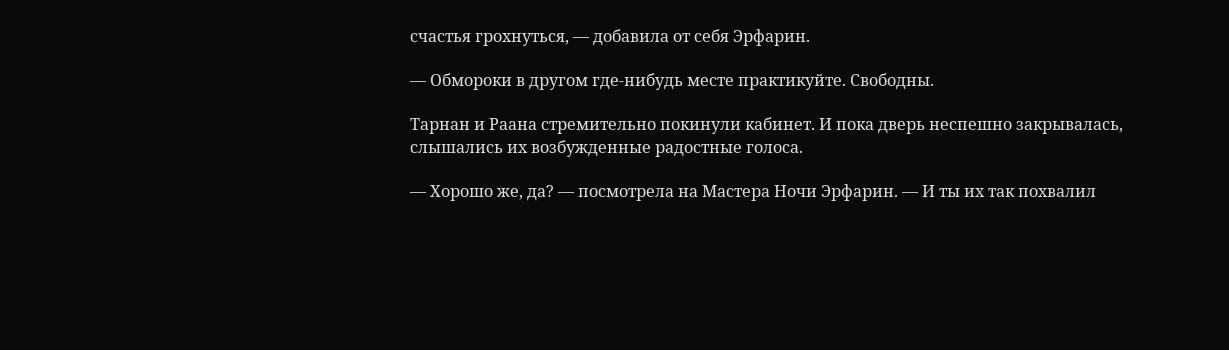счастья грохнуться, — добавила от себя Эрфарин.

— Обмороки в другом где-нибудь месте практикуйте. Свободны.

Тарнан и Раана стремительно покинули кабинет. И пока дверь неспешно закрывалась, слышались их возбужденные радостные голоса.

— Хорошо же, да? — посмотрела на Мастера Ночи Эрфарин. — И ты их так похвалил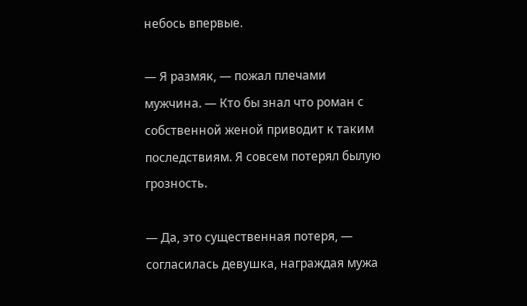небось впервые.

— Я размяк, — пожал плечами мужчина. — Кто бы знал что роман с собственной женой приводит к таким последствиям. Я совсем потерял былую грозность.

— Да, это существенная потеря, — согласилась девушка, награждая мужа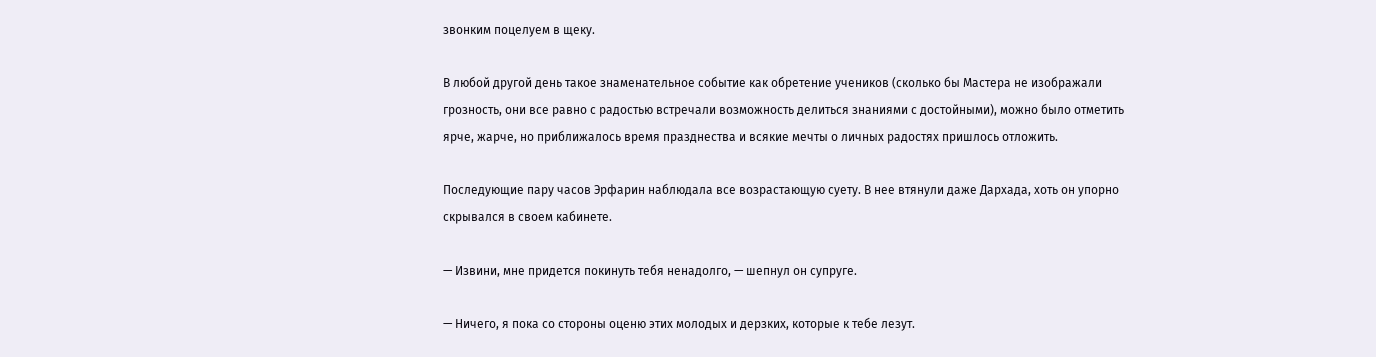звонким поцелуем в щеку.

В любой другой день такое знаменательное событие как обретение учеников (сколько бы Мастера не изображали грозность, они все равно с радостью встречали возможность делиться знаниями с достойными), можно было отметить ярче, жарче, но приближалось время празднества и всякие мечты о личных радостях пришлось отложить.

Последующие пару часов Эрфарин наблюдала все возрастающую суету. В нее втянули даже Дархада, хоть он упорно скрывался в своем кабинете.

— Извини, мне придется покинуть тебя ненадолго, — шепнул он супруге.

— Ничего, я пока со стороны оценю этих молодых и дерзких, которые к тебе лезут.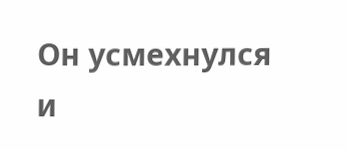Он усмехнулся и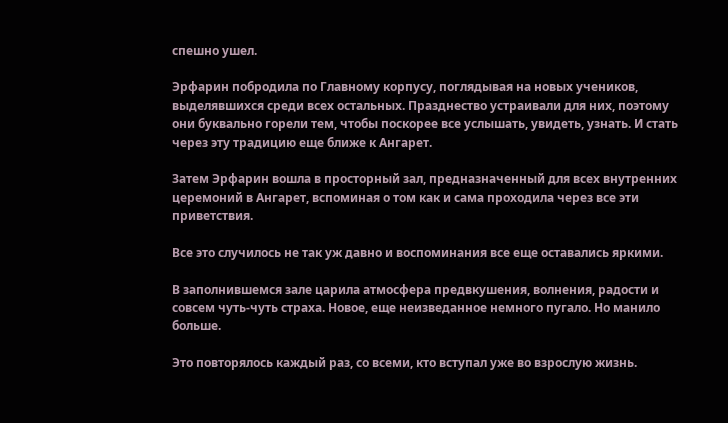спешно ушел.

Эрфарин побродила по Главному корпусу, поглядывая на новых учеников, выделявшихся среди всех остальных. Празднество устраивали для них, поэтому они буквально горели тем, чтобы поскорее все услышать, увидеть, узнать. И стать через эту традицию еще ближе к Ангарет.

Затем Эрфарин вошла в просторный зал, предназначенный для всех внутренних церемоний в Ангарет, вспоминая о том как и сама проходила через все эти приветствия.

Все это случилось не так уж давно и воспоминания все еще оставались яркими.

В заполнившемся зале царила атмосфера предвкушения, волнения, радости и совсем чуть-чуть страха. Новое, еще неизведанное немного пугало. Но манило больше.

Это повторялось каждый раз, со всеми, кто вступал уже во взрослую жизнь.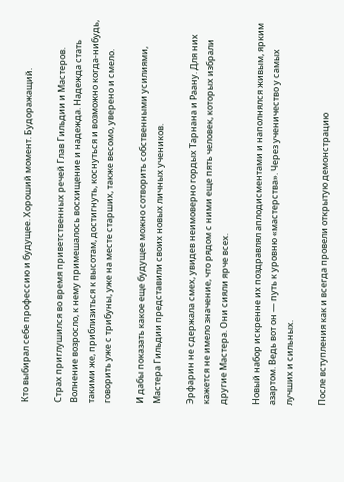Кто выбирал себе профессию и будущее. Хороший момент. Будоражащий.

Страх приглушился во время приветственных речей Глав Гильдии и Мастеров. Волнение возросло, к нему примешалось восхищение и надежда. Надежда стать такими же, приблизиться к высотам, достигнуть, коснуться и возможно когда-нибудь, говорить уже с трибуны, уже на месте старших, также весомо, уверено и смело.

И дабы показать какое еще будущее можно сотворить собственными усилиями, Мастера Гильдии представили своих новых личных учеников.

Эрфарин не сдержала смех, увидев неимоверно гордых Тарнана и Раану. Для них кажется не имело значение, что рядом с ними еще пять человек, которых избрали другие Мастера. Они сияли ярче всех.

Новый набор искренне их поздравлял аплодисментами и наполнялся живым, ярким азартом. Ведь вот он — путь к уровню «мастерства». Через ученичество у самых лучших и сильных.

После вступления как и всегда провели открытую демонстрацию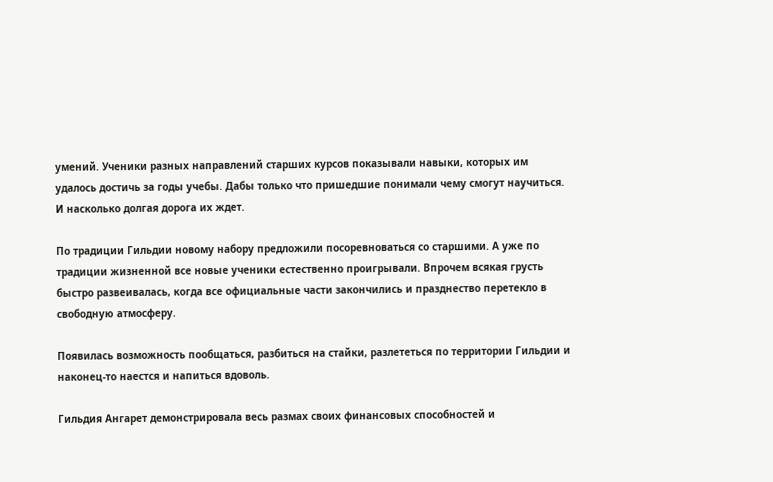умений. Ученики разных направлений старших курсов показывали навыки, которых им удалось достичь за годы учебы. Дабы только что пришедшие понимали чему смогут научиться. И насколько долгая дорога их ждет.

По традиции Гильдии новому набору предложили посоревноваться со старшими. А уже по традиции жизненной все новые ученики естественно проигрывали. Впрочем всякая грусть быстро развеивалась, когда все официальные части закончились и празднество перетекло в свободную атмосферу.

Появилась возможность пообщаться, разбиться на стайки, разлететься по территории Гильдии и наконец-то наестся и напиться вдоволь.

Гильдия Ангарет демонстрировала весь размах своих финансовых способностей и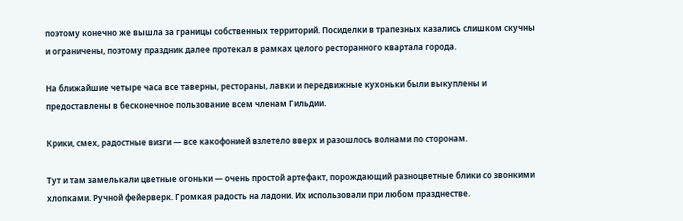поэтому конечно же вышла за границы собственных территорий. Посиделки в трапезных казались слишком скучны и ограничены, поэтому праздник далее протекал в рамках целого ресторанного квартала города.

На ближайшие четыре часа все таверны, рестораны, лавки и передвижные кухоньки были выкуплены и предоставлены в бесконечное пользование всем членам Гильдии.

Крики, смех, радостные визги — все какофонией взлетело вверх и разошлось волнами по сторонам.

Тут и там замелькали цветные огоньки — очень простой артефакт, порождающий разноцветные блики со звонкими хлопками. Ручной фейерверк. Громкая радость на ладони. Их использовали при любом празднестве.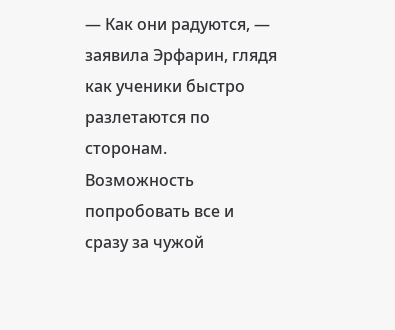— Как они радуются, — заявила Эрфарин, глядя как ученики быстро разлетаются по сторонам. Возможность попробовать все и сразу за чужой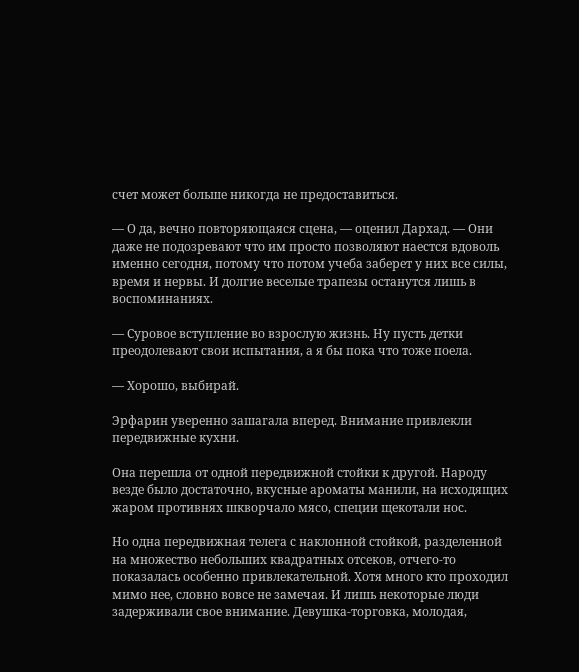счет может больше никогда не предоставиться.

— О да, вечно повторяющаяся сцена, — оценил Дархад. — Они даже не подозревают что им просто позволяют наестся вдоволь именно сегодня, потому что потом учеба заберет у них все силы, время и нервы. И долгие веселые трапезы останутся лишь в воспоминаниях.

— Суровое вступление во взрослую жизнь. Ну пусть детки преодолевают свои испытания, а я бы пока что тоже поела.

— Хорошо, выбирай.

Эрфарин уверенно зашагала вперед. Внимание привлекли передвижные кухни.

Она перешла от одной передвижной стойки к другой. Народу везде было достаточно, вкусные ароматы манили, на исходящих жаром противнях шкворчало мясо, специи щекотали нос.

Но одна передвижная телега с наклонной стойкой, разделенной на множество небольших квадратных отсеков, отчего-то показалась особенно привлекательной. Хотя много кто проходил мимо нее, словно вовсе не замечая. И лишь некоторые люди задерживали свое внимание. Девушка-торговка, молодая,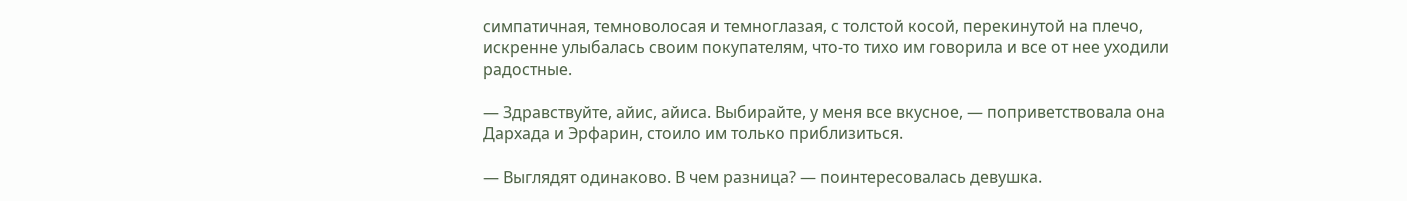симпатичная, темноволосая и темноглазая, с толстой косой, перекинутой на плечо, искренне улыбалась своим покупателям, что-то тихо им говорила и все от нее уходили радостные.

— Здравствуйте, айис, айиса. Выбирайте, у меня все вкусное, — поприветствовала она Дархада и Эрфарин, стоило им только приблизиться.

— Выглядят одинаково. В чем разница? — поинтересовалась девушка.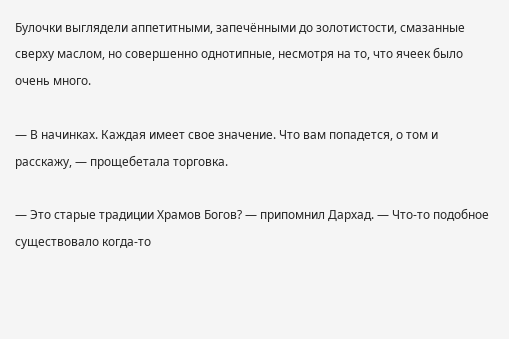Булочки выглядели аппетитными, запечёнными до золотистости, смазанные сверху маслом, но совершенно однотипные, несмотря на то, что ячеек было очень много.

— В начинках. Каждая имеет свое значение. Что вам попадется, о том и расскажу, — прощебетала торговка.

— Это старые традиции Храмов Богов? — припомнил Дархад. — Что-то подобное существовало когда-то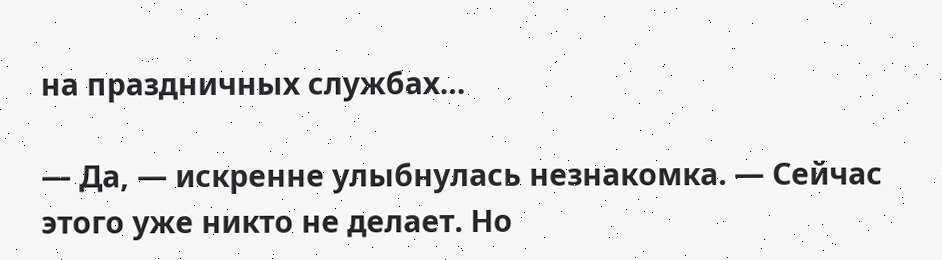на праздничных службах…

— Да, — искренне улыбнулась незнакомка. — Сейчас этого уже никто не делает. Но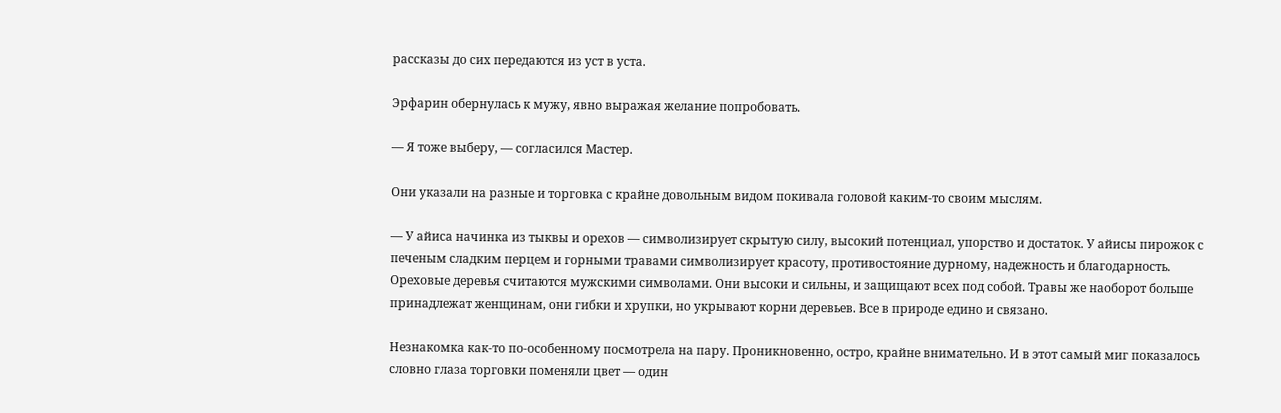рассказы до сих передаются из уст в уста.

Эрфарин обернулась к мужу, явно выражая желание попробовать.

— Я тоже выберу, — согласился Мастер.

Они указали на разные и торговка с крайне довольным видом покивала головой каким-то своим мыслям.

— У айиса начинка из тыквы и орехов — символизирует скрытую силу, высокий потенциал, упорство и достаток. У айисы пирожок с печеным сладким перцем и горными травами символизирует красоту, противостояние дурному, надежность и благодарность. Ореховые деревья считаются мужскими символами. Они высоки и сильны, и защищают всех под собой. Травы же наоборот больше принадлежат женщинам, они гибки и хрупки, но укрывают корни деревьев. Все в природе едино и связано.

Незнакомка как-то по-особенному посмотрела на пару. Проникновенно, остро, крайне внимательно. И в этот самый миг показалось словно глаза торговки поменяли цвет — один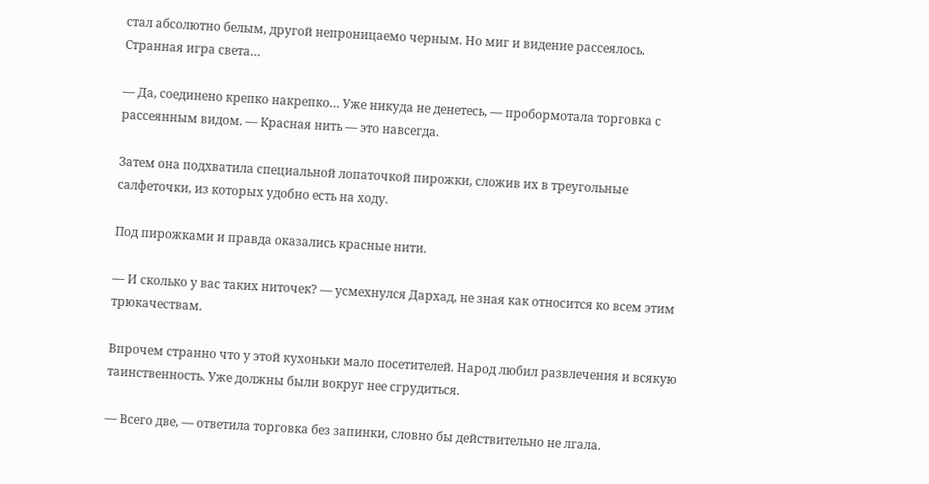стал абсолютно белым, другой непроницаемо черным. Но миг и видение рассеялось. Странная игра света…

— Да, соединено крепко накрепко… Уже никуда не денетесь, — пробормотала торговка с рассеянным видом. — Красная нить — это навсегда.

Затем она подхватила специальной лопаточкой пирожки, сложив их в треугольные салфеточки, из которых удобно есть на ходу.

Под пирожками и правда оказались красные нити.

— И сколько у вас таких ниточек? — усмехнулся Дархад, не зная как относится ко всем этим трюкачествам.

Впрочем странно что у этой кухоньки мало посетителей. Народ любил развлечения и всякую таинственность. Уже должны были вокруг нее сгрудиться.

— Всего две, — ответила торговка без запинки, словно бы действительно не лгала.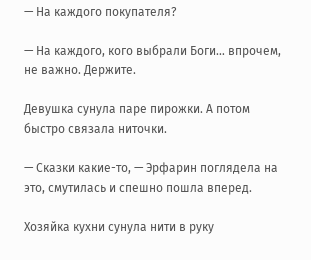— На каждого покупателя?

— На каждого, кого выбрали Боги… впрочем, не важно. Держите.

Девушка сунула паре пирожки. А потом быстро связала ниточки.

— Сказки какие-то, — Эрфарин поглядела на это, смутилась и спешно пошла вперед.

Хозяйка кухни сунула нити в руку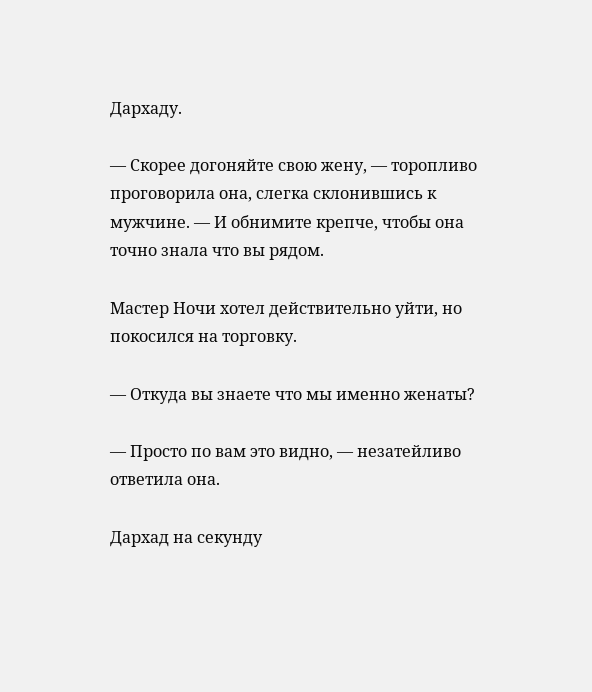Дархаду.

— Скорее догоняйте свою жену, — торопливо проговорила она, слегка склонившись к мужчине. — И обнимите крепче, чтобы она точно знала что вы рядом.

Мастер Ночи хотел действительно уйти, но покосился на торговку.

— Откуда вы знаете что мы именно женаты?

— Просто по вам это видно, — незатейливо ответила она.

Дархад на секунду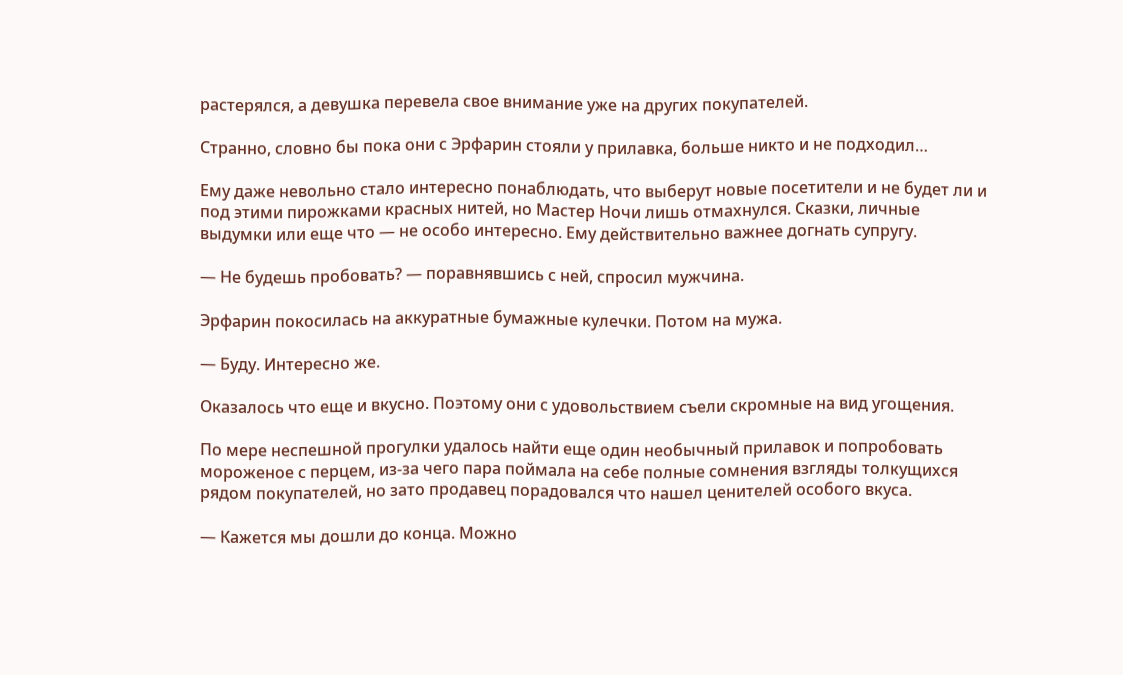растерялся, а девушка перевела свое внимание уже на других покупателей.

Странно, словно бы пока они с Эрфарин стояли у прилавка, больше никто и не подходил…

Ему даже невольно стало интересно понаблюдать, что выберут новые посетители и не будет ли и под этими пирожками красных нитей, но Мастер Ночи лишь отмахнулся. Сказки, личные выдумки или еще что — не особо интересно. Ему действительно важнее догнать супругу.

— Не будешь пробовать? — поравнявшись с ней, спросил мужчина.

Эрфарин покосилась на аккуратные бумажные кулечки. Потом на мужа.

— Буду. Интересно же.

Оказалось что еще и вкусно. Поэтому они с удовольствием съели скромные на вид угощения.

По мере неспешной прогулки удалось найти еще один необычный прилавок и попробовать мороженое с перцем, из-за чего пара поймала на себе полные сомнения взгляды толкущихся рядом покупателей, но зато продавец порадовался что нашел ценителей особого вкуса.

— Кажется мы дошли до конца. Можно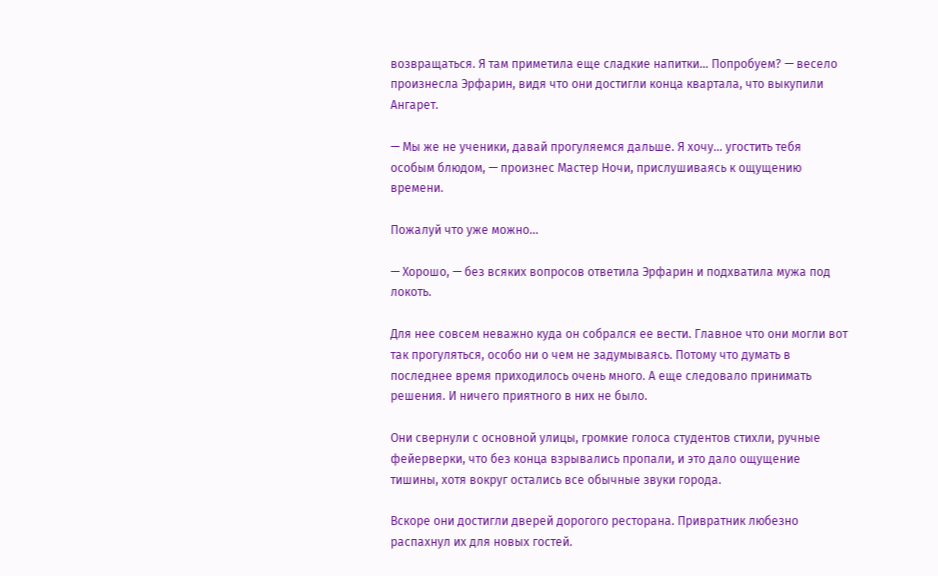возвращаться. Я там приметила еще сладкие напитки… Попробуем? — весело произнесла Эрфарин, видя что они достигли конца квартала, что выкупили Ангарет.

— Мы же не ученики, давай прогуляемся дальше. Я хочу… угостить тебя особым блюдом, — произнес Мастер Ночи, прислушиваясь к ощущению времени.

Пожалуй что уже можно…

— Хорошо, — без всяких вопросов ответила Эрфарин и подхватила мужа под локоть.

Для нее совсем неважно куда он собрался ее вести. Главное что они могли вот так прогуляться, особо ни о чем не задумываясь. Потому что думать в последнее время приходилось очень много. А еще следовало принимать решения. И ничего приятного в них не было.

Они свернули с основной улицы, громкие голоса студентов стихли, ручные фейерверки, что без конца взрывались пропали, и это дало ощущение тишины, хотя вокруг остались все обычные звуки города.

Вскоре они достигли дверей дорогого ресторана. Привратник любезно распахнул их для новых гостей.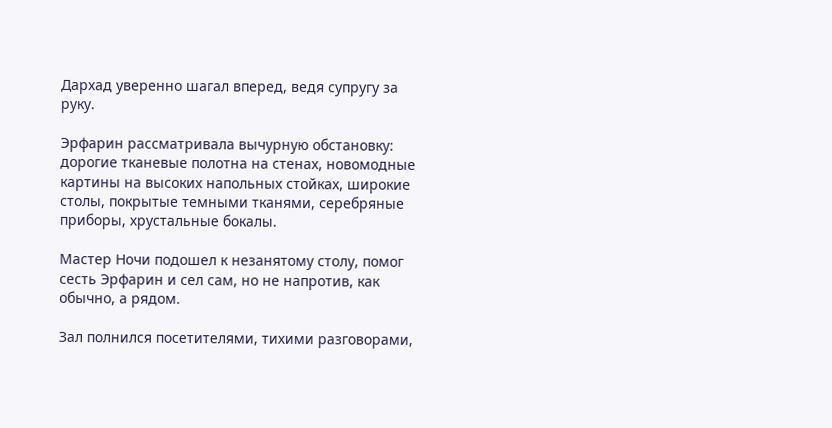Дархад уверенно шагал вперед, ведя супругу за руку.

Эрфарин рассматривала вычурную обстановку: дорогие тканевые полотна на стенах, новомодные картины на высоких напольных стойках, широкие столы, покрытые темными тканями, серебряные приборы, хрустальные бокалы.

Мастер Ночи подошел к незанятому столу, помог сесть Эрфарин и сел сам, но не напротив, как обычно, а рядом.

Зал полнился посетителями, тихими разговорами,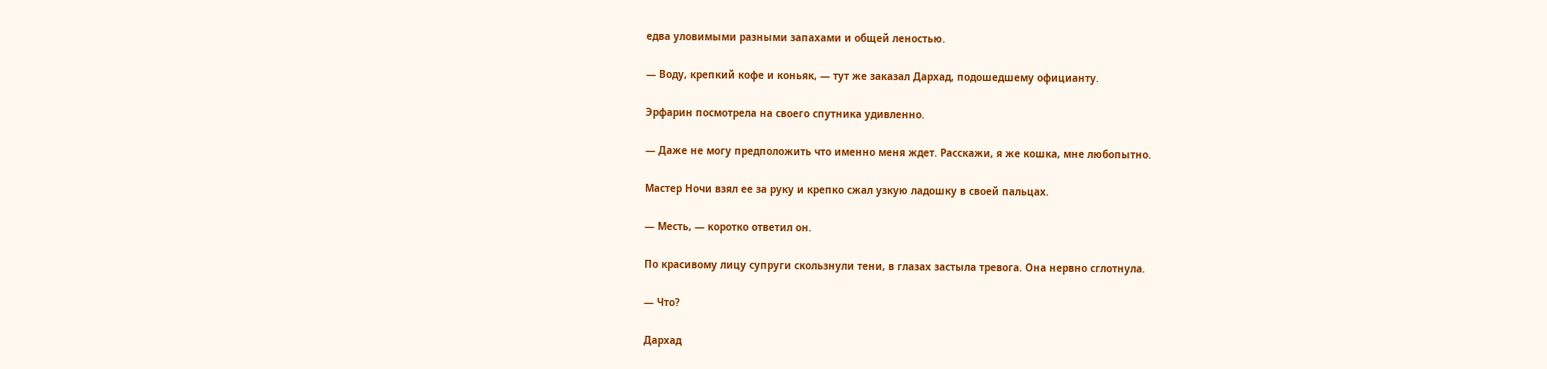едва уловимыми разными запахами и общей леностью.

— Воду, крепкий кофе и коньяк, — тут же заказал Дархад, подошедшему официанту.

Эрфарин посмотрела на своего спутника удивленно.

— Даже не могу предположить что именно меня ждет. Расскажи, я же кошка, мне любопытно.

Мастер Ночи взял ее за руку и крепко сжал узкую ладошку в своей пальцах.

— Месть, — коротко ответил он.

По красивому лицу супруги скользнули тени, в глазах застыла тревога. Она нервно сглотнула.

— Что?

Дархад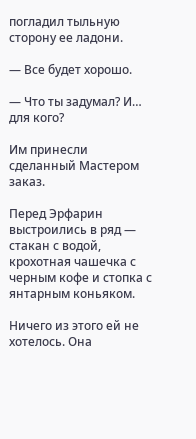погладил тыльную сторону ее ладони.

— Все будет хорошо.

— Что ты задумал? И… для кого?

Им принесли сделанный Мастером заказ.

Перед Эрфарин выстроились в ряд — стакан с водой, крохотная чашечка с черным кофе и стопка с янтарным коньяком.

Ничего из этого ей не хотелось. Она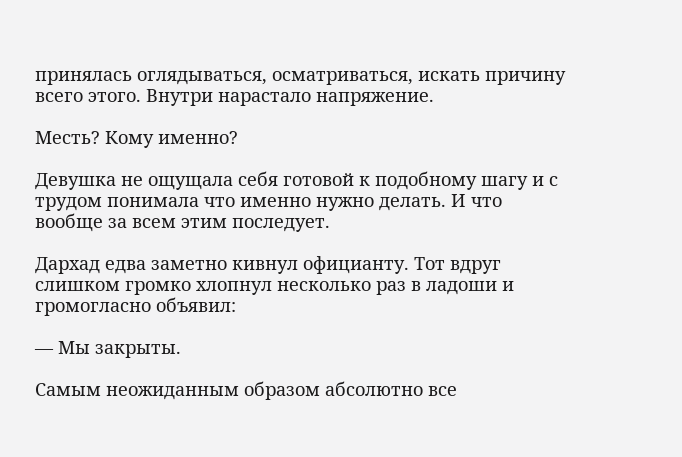принялась оглядываться, осматриваться, искать причину всего этого. Внутри нарастало напряжение.

Месть? Кому именно?

Девушка не ощущала себя готовой к подобному шагу и с трудом понимала что именно нужно делать. И что вообще за всем этим последует.

Дархад едва заметно кивнул официанту. Тот вдруг слишком громко хлопнул несколько раз в ладоши и громогласно объявил:

— Мы закрыты.

Самым неожиданным образом абсолютно все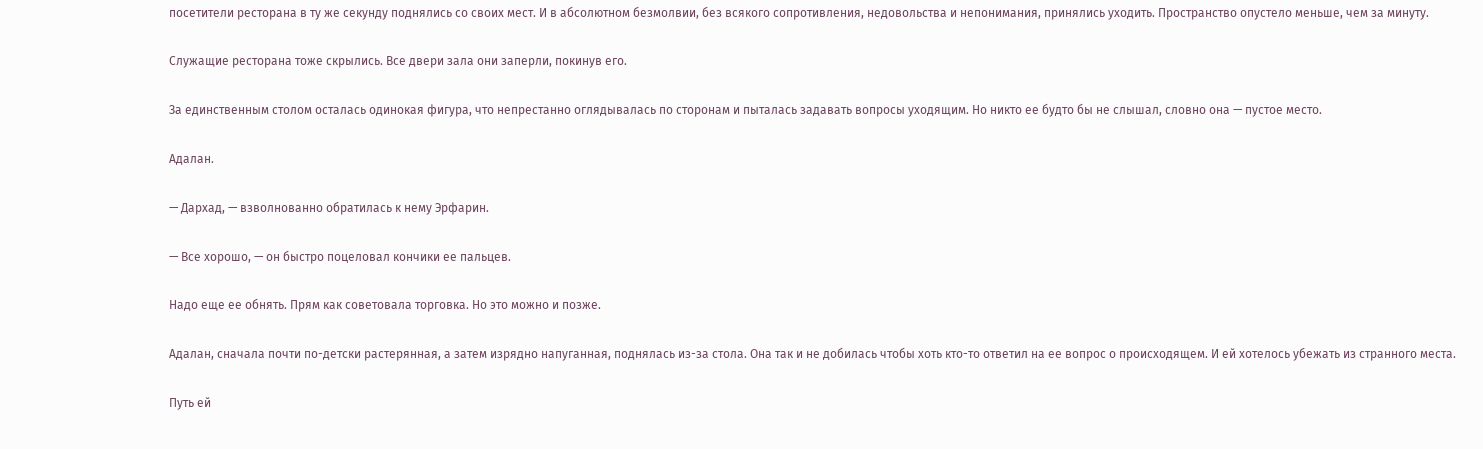посетители ресторана в ту же секунду поднялись со своих мест. И в абсолютном безмолвии, без всякого сопротивления, недовольства и непонимания, принялись уходить. Пространство опустело меньше, чем за минуту.

Служащие ресторана тоже скрылись. Все двери зала они заперли, покинув его.

За единственным столом осталась одинокая фигура, что непрестанно оглядывалась по сторонам и пыталась задавать вопросы уходящим. Но никто ее будто бы не слышал, словно она — пустое место.

Адалан.

— Дархад, — взволнованно обратилась к нему Эрфарин.

— Все хорошо, — он быстро поцеловал кончики ее пальцев.

Надо еще ее обнять. Прям как советовала торговка. Но это можно и позже.

Адалан, сначала почти по-детски растерянная, а затем изрядно напуганная, поднялась из-за стола. Она так и не добилась чтобы хоть кто-то ответил на ее вопрос о происходящем. И ей хотелось убежать из странного места.

Путь ей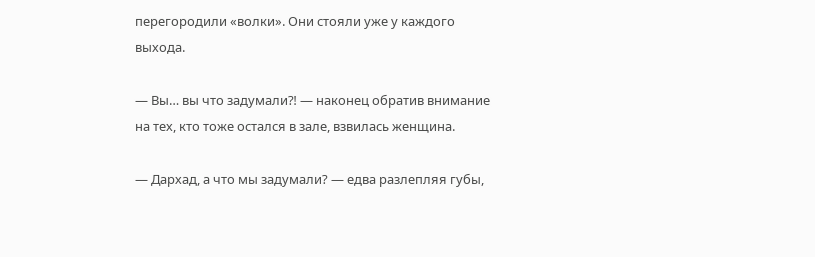перегородили «волки». Они стояли уже у каждого выхода.

— Вы… вы что задумали⁈ — наконец обратив внимание на тех, кто тоже остался в зале, взвилась женщина.

— Дархад, а что мы задумали? — едва разлепляя губы,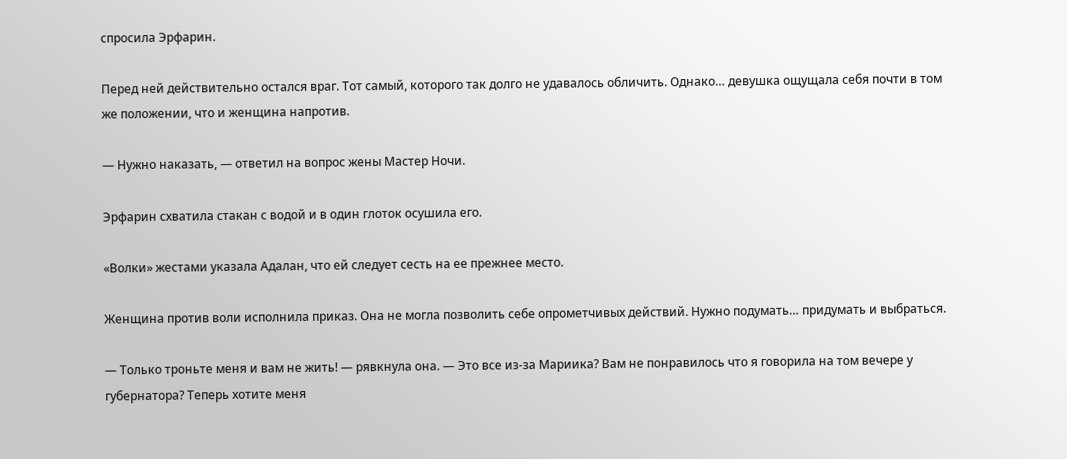спросила Эрфарин.

Перед ней действительно остался враг. Тот самый, которого так долго не удавалось обличить. Однако… девушка ощущала себя почти в том же положении, что и женщина напротив.

— Нужно наказать, — ответил на вопрос жены Мастер Ночи.

Эрфарин схватила стакан с водой и в один глоток осушила его.

«Волки» жестами указала Адалан, что ей следует сесть на ее прежнее место.

Женщина против воли исполнила приказ. Она не могла позволить себе опрометчивых действий. Нужно подумать… придумать и выбраться.

— Только троньте меня и вам не жить! — рявкнула она. — Это все из-за Мариика? Вам не понравилось что я говорила на том вечере у губернатора? Теперь хотите меня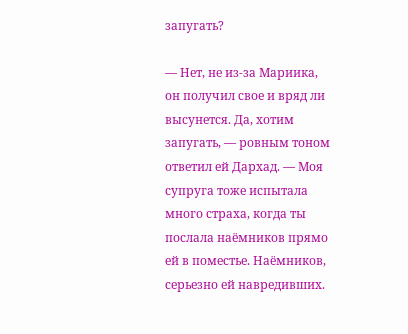запугать?

— Нет, не из-за Мариика, он получил свое и вряд ли высунется. Да, хотим запугать, — ровным тоном ответил ей Дархад. — Моя супруга тоже испытала много страха, когда ты послала наёмников прямо ей в поместье. Наёмников, серьезно ей навредивших.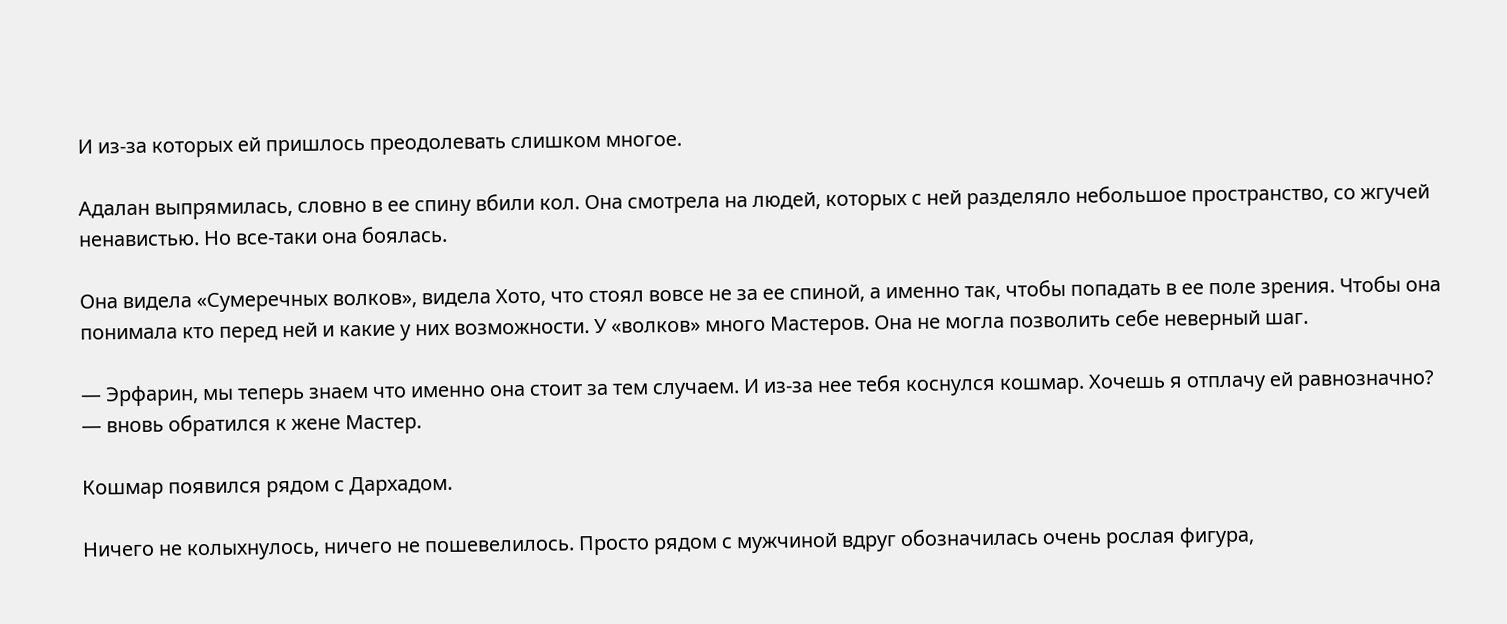И из-за которых ей пришлось преодолевать слишком многое.

Адалан выпрямилась, словно в ее спину вбили кол. Она смотрела на людей, которых с ней разделяло небольшое пространство, со жгучей ненавистью. Но все-таки она боялась.

Она видела «Сумеречных волков», видела Хото, что стоял вовсе не за ее спиной, а именно так, чтобы попадать в ее поле зрения. Чтобы она понимала кто перед ней и какие у них возможности. У «волков» много Мастеров. Она не могла позволить себе неверный шаг.

— Эрфарин, мы теперь знаем что именно она стоит за тем случаем. И из-за нее тебя коснулся кошмар. Хочешь я отплачу ей равнозначно? — вновь обратился к жене Мастер.

Кошмар появился рядом с Дархадом.

Ничего не колыхнулось, ничего не пошевелилось. Просто рядом с мужчиной вдруг обозначилась очень рослая фигура,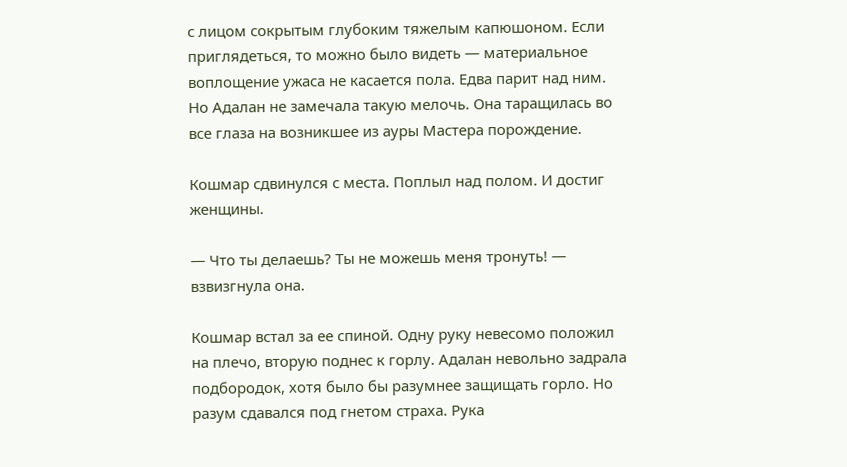с лицом сокрытым глубоким тяжелым капюшоном. Если приглядеться, то можно было видеть — материальное воплощение ужаса не касается пола. Едва парит над ним. Но Адалан не замечала такую мелочь. Она таращилась во все глаза на возникшее из ауры Мастера порождение.

Кошмар сдвинулся с места. Поплыл над полом. И достиг женщины.

— Что ты делаешь? Ты не можешь меня тронуть! — взвизгнула она.

Кошмар встал за ее спиной. Одну руку невесомо положил на плечо, вторую поднес к горлу. Адалан невольно задрала подбородок, хотя было бы разумнее защищать горло. Но разум сдавался под гнетом страха. Рука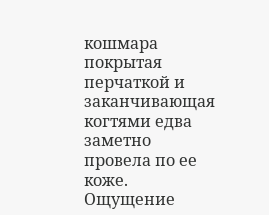кошмара покрытая перчаткой и заканчивающая когтями едва заметно провела по ее коже. Ощущение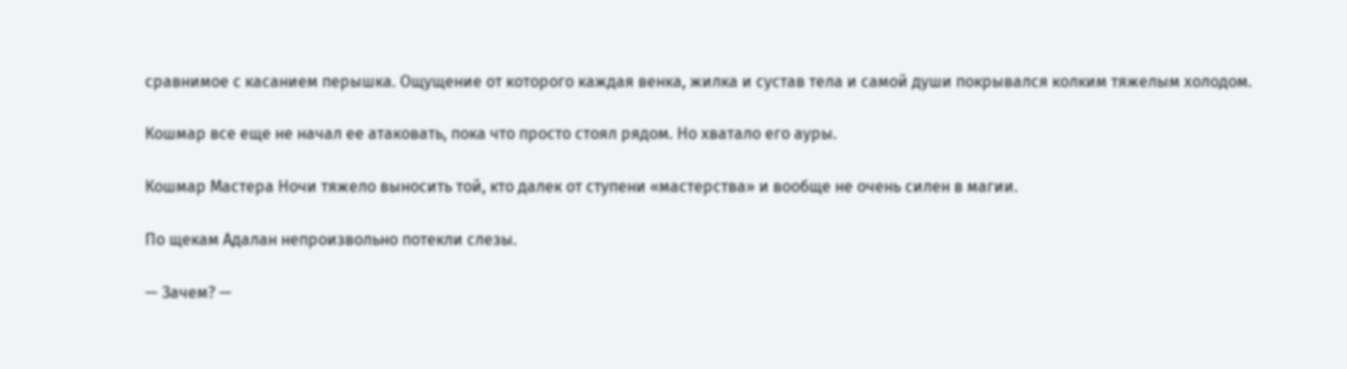сравнимое с касанием перышка. Ощущение от которого каждая венка, жилка и сустав тела и самой души покрывался колким тяжелым холодом.

Кошмар все еще не начал ее атаковать, пока что просто стоял рядом. Но хватало его ауры.

Кошмар Мастера Ночи тяжело выносить той, кто далек от ступени «мастерства» и вообще не очень силен в магии.

По щекам Адалан непроизвольно потекли слезы.

— Зачем? —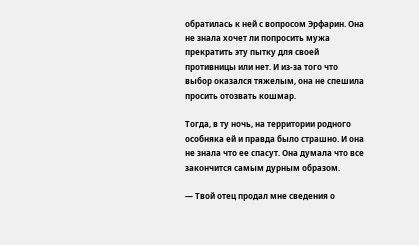обратилась к ней с вопросом Эрфарин. Она не знала хочет ли попросить мужа прекратить эту пытку для своей противницы или нет. И из-за того что выбор оказался тяжелым, она не спешила просить отозвать кошмар.

Тогда, в ту ночь, на территории родного особняка ей и правда было страшно. И она не знала что ее спасут. Она думала что все закончится самым дурным образом.

— Твой отец продал мне сведения о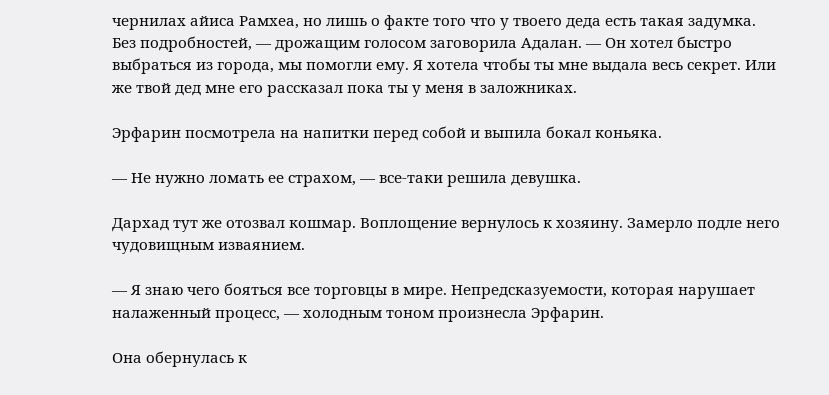чернилах айиса Рамхеа, но лишь о факте того что у твоего деда есть такая задумка. Без подробностей, — дрожащим голосом заговорила Адалан. — Он хотел быстро выбраться из города, мы помогли ему. Я хотела чтобы ты мне выдала весь секрет. Или же твой дед мне его рассказал пока ты у меня в заложниках.

Эрфарин посмотрела на напитки перед собой и выпила бокал коньяка.

— Не нужно ломать ее страхом, — все-таки решила девушка.

Дархад тут же отозвал кошмар. Воплощение вернулось к хозяину. Замерло подле него чудовищным изваянием.

— Я знаю чего бояться все торговцы в мире. Непредсказуемости, которая нарушает налаженный процесс, — холодным тоном произнесла Эрфарин.

Она обернулась к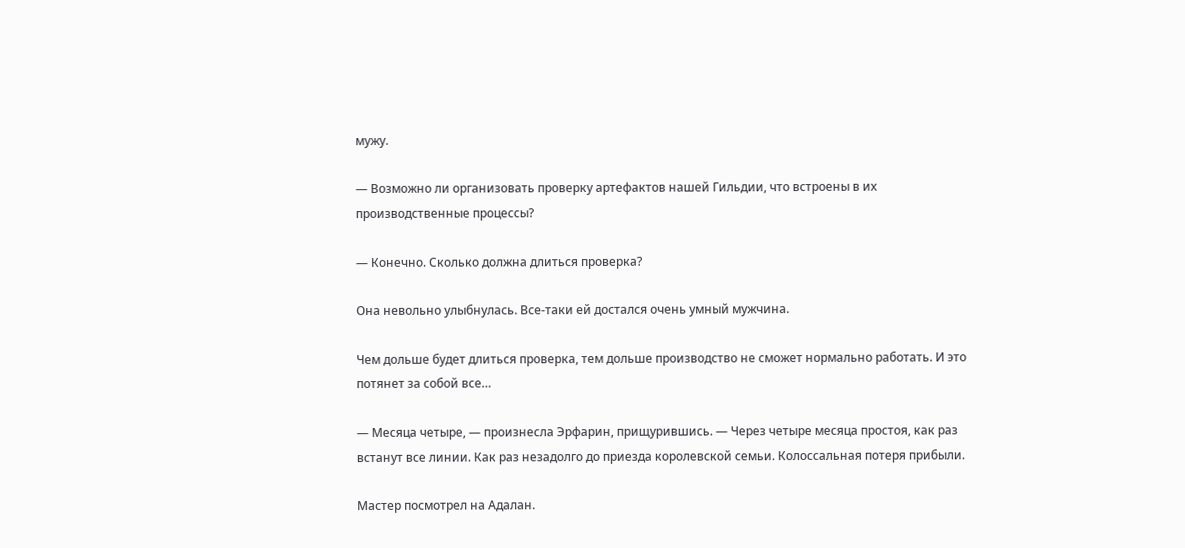мужу.

— Возможно ли организовать проверку артефактов нашей Гильдии, что встроены в их производственные процессы?

— Конечно. Сколько должна длиться проверка?

Она невольно улыбнулась. Все-таки ей достался очень умный мужчина.

Чем дольше будет длиться проверка, тем дольше производство не сможет нормально работать. И это потянет за собой все…

— Месяца четыре, — произнесла Эрфарин, прищурившись. — Через четыре месяца простоя, как раз встанут все линии. Как раз незадолго до приезда королевской семьи. Колоссальная потеря прибыли.

Мастер посмотрел на Адалан.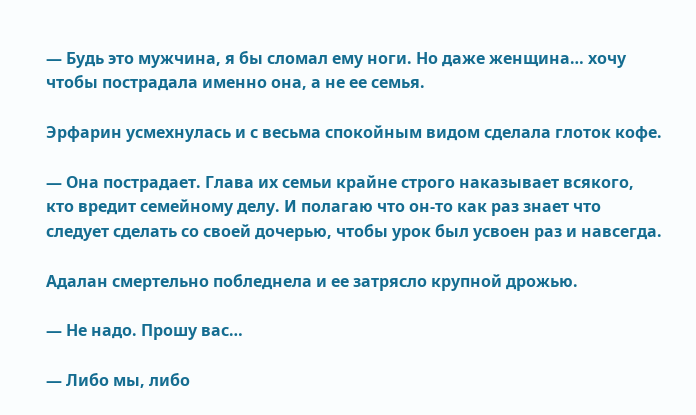— Будь это мужчина, я бы сломал ему ноги. Но даже женщина… хочу чтобы пострадала именно она, а не ее семья.

Эрфарин усмехнулась и с весьма спокойным видом сделала глоток кофе.

— Она пострадает. Глава их семьи крайне строго наказывает всякого, кто вредит семейному делу. И полагаю что он-то как раз знает что следует сделать со своей дочерью, чтобы урок был усвоен раз и навсегда.

Адалан смертельно побледнела и ее затрясло крупной дрожью.

— Не надо. Прошу вас…

— Либо мы, либо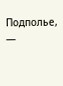Подполье, —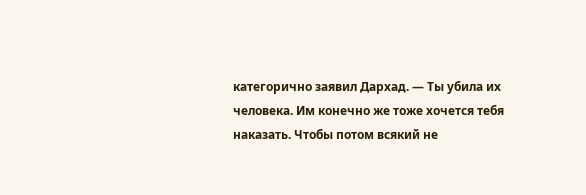категорично заявил Дархад. — Ты убила их человека. Им конечно же тоже хочется тебя наказать. Чтобы потом всякий не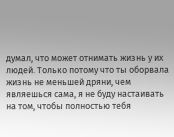думал, что может отнимать жизнь у их людей. Только потому что ты оборвала жизнь не меньшей дряни, чем являешься сама, я не буду настаивать на том, чтобы полностью тебя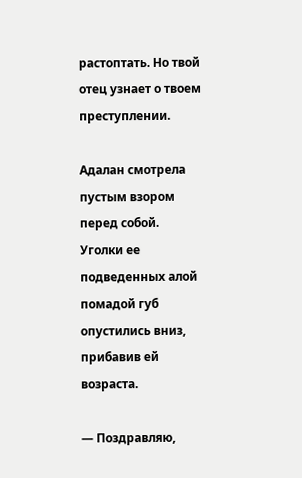растоптать. Но твой отец узнает о твоем преступлении.

Адалан смотрела пустым взором перед собой. Уголки ее подведенных алой помадой губ опустились вниз, прибавив ей возраста.

— Поздравляю,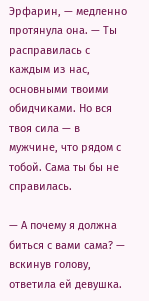Эрфарин, — медленно протянула она. — Ты расправилась с каждым из нас, основными твоими обидчиками. Но вся твоя сила — в мужчине, что рядом с тобой. Сама ты бы не справилась.

— А почему я должна биться с вами сама? — вскинув голову, ответила ей девушка.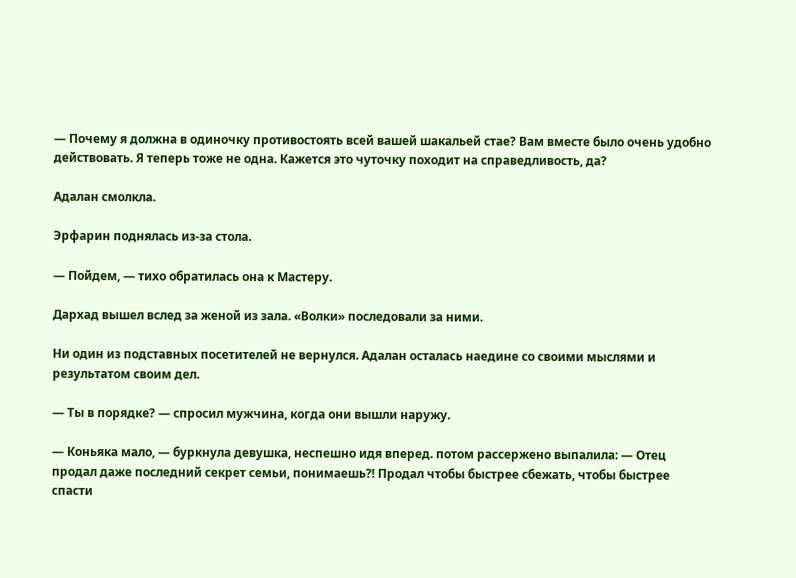— Почему я должна в одиночку противостоять всей вашей шакальей стае? Вам вместе было очень удобно действовать. Я теперь тоже не одна. Кажется это чуточку походит на справедливость, да?

Адалан смолкла.

Эрфарин поднялась из-за стола.

— Пойдем, — тихо обратилась она к Мастеру.

Дархад вышел вслед за женой из зала. «Волки» последовали за ними.

Ни один из подставных посетителей не вернулся. Адалан осталась наедине со своими мыслями и результатом своим дел.

— Ты в порядке? — спросил мужчина, когда они вышли наружу.

— Коньяка мало, — буркнула девушка, неспешно идя вперед. потом рассержено выпалила: — Отец продал даже последний секрет семьи, понимаешь⁈ Продал чтобы быстрее сбежать, чтобы быстрее спасти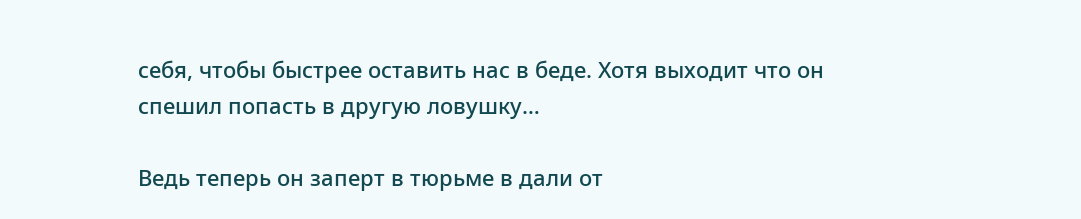себя, чтобы быстрее оставить нас в беде. Хотя выходит что он спешил попасть в другую ловушку…

Ведь теперь он заперт в тюрьме в дали от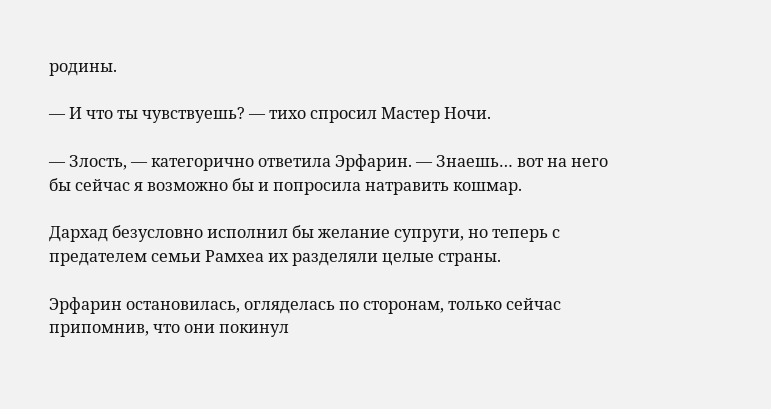родины.

— И что ты чувствуешь? — тихо спросил Мастер Ночи.

— Злость, — категорично ответила Эрфарин. — Знаешь… вот на него бы сейчас я возможно бы и попросила натравить кошмар.

Дархад безусловно исполнил бы желание супруги, но теперь с предателем семьи Рамхеа их разделяли целые страны.

Эрфарин остановилась, огляделась по сторонам, только сейчас припомнив, что они покинул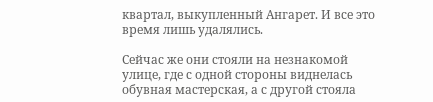квартал, выкупленный Ангарет. И все это время лишь удалялись.

Сейчас же они стояли на незнакомой улице, где с одной стороны виднелась обувная мастерская, а с другой стояла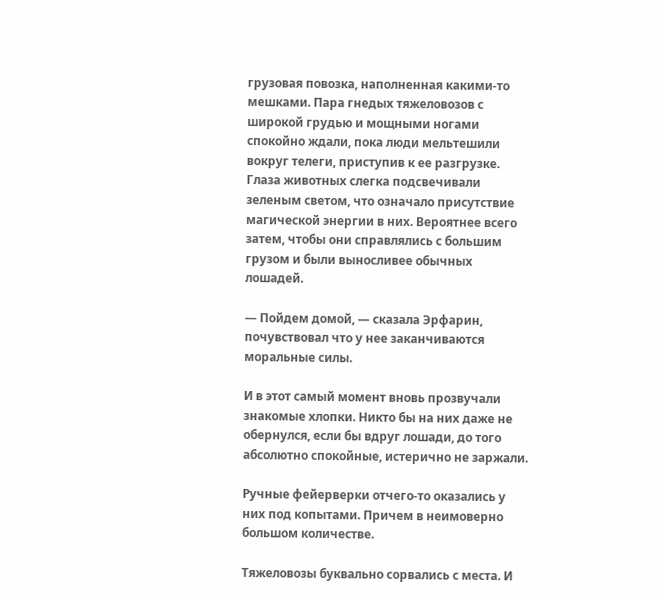грузовая повозка, наполненная какими-то мешками. Пара гнедых тяжеловозов с широкой грудью и мощными ногами спокойно ждали, пока люди мельтешили вокруг телеги, приступив к ее разгрузке. Глаза животных слегка подсвечивали зеленым светом, что означало присутствие магической энергии в них. Вероятнее всего затем, чтобы они справлялись с большим грузом и были выносливее обычных лошадей.

— Пойдем домой, — сказала Эрфарин, почувствовал что у нее заканчиваются моральные силы.

И в этот самый момент вновь прозвучали знакомые хлопки. Никто бы на них даже не обернулся, если бы вдруг лошади, до того абсолютно спокойные, истерично не заржали.

Ручные фейерверки отчего-то оказались у них под копытами. Причем в неимоверно большом количестве.

Тяжеловозы буквально сорвались с места. И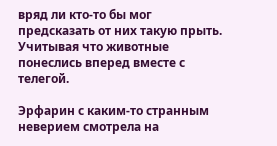вряд ли кто-то бы мог предсказать от них такую прыть. Учитывая что животные понеслись вперед вместе с телегой.

Эрфарин с каким-то странным неверием смотрела на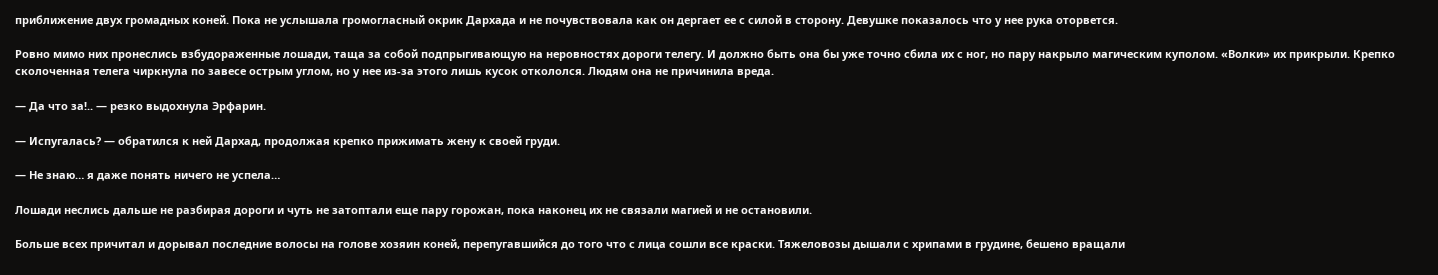приближение двух громадных коней. Пока не услышала громогласный окрик Дархада и не почувствовала как он дергает ее с силой в сторону. Девушке показалось что у нее рука оторвется.

Ровно мимо них пронеслись взбудораженные лошади, таща за собой подпрыгивающую на неровностях дороги телегу. И должно быть она бы уже точно сбила их с ног, но пару накрыло магическим куполом. «Волки» их прикрыли. Крепко сколоченная телега чиркнула по завесе острым углом, но у нее из-за этого лишь кусок откололся. Людям она не причинила вреда.

— Да что за!.. — резко выдохнула Эрфарин.

— Испугалась? — обратился к ней Дархад, продолжая крепко прижимать жену к своей груди.

— Не знаю… я даже понять ничего не успела…

Лошади неслись дальше не разбирая дороги и чуть не затоптали еще пару горожан, пока наконец их не связали магией и не остановили.

Больше всех причитал и дорывал последние волосы на голове хозяин коней, перепугавшийся до того что с лица сошли все краски. Тяжеловозы дышали с хрипами в грудине, бешено вращали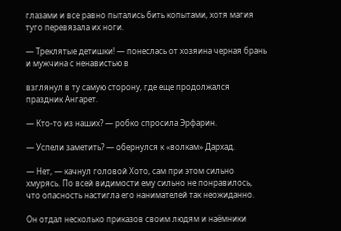глазами и все равно пытались бить копытами, хотя магия туго перевязала их ноги.

— Треклятые детишки! — понеслась от хозяина черная брань и мужчина с ненавистью в

взглянул в ту самую сторону, где еще продолжался праздник Ангарет.

— Кто-то из наших? — робко спросила Эрфарин.

— Успели заметить? — обернулся к «волкам» Дархад.

— Нет, — качнул головой Хото, сам при этом сильно хмурясь. По всей видимости ему сильно не понравилось, что опасность настигла его нанимателей так неожиданно.

Он отдал несколько приказов своим людям и наёмники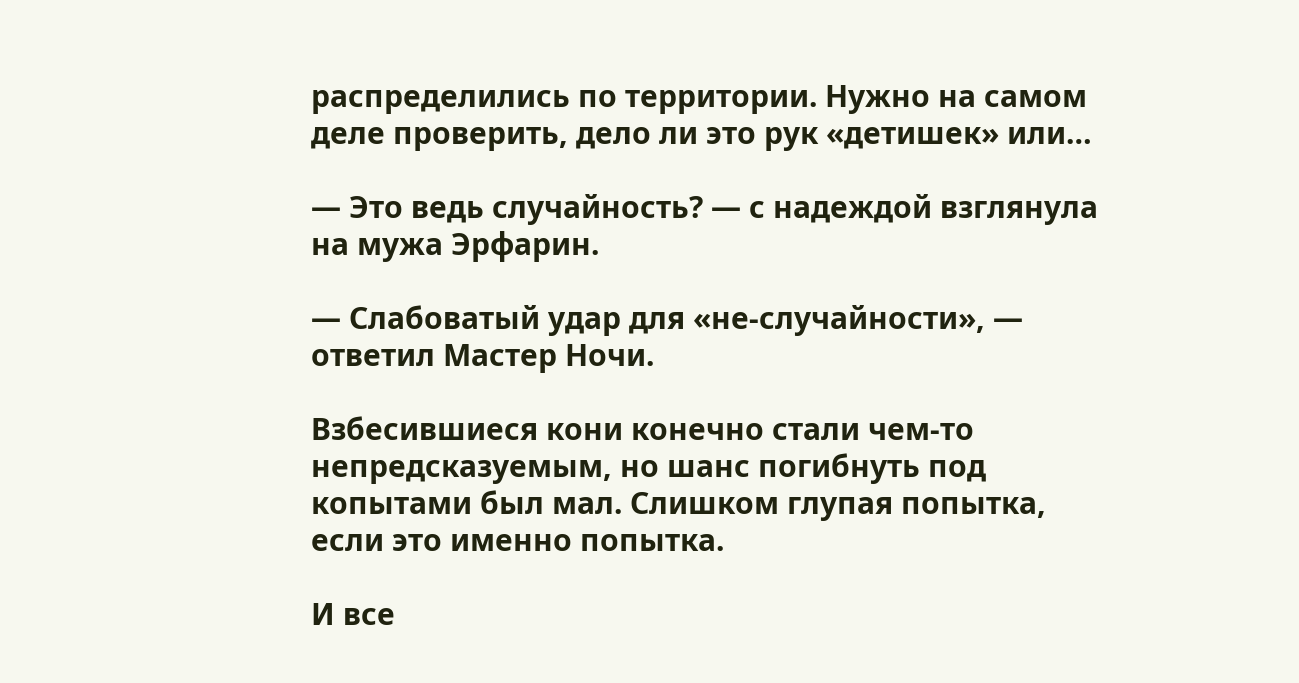распределились по территории. Нужно на самом деле проверить, дело ли это рук «детишек» или…

— Это ведь случайность? — с надеждой взглянула на мужа Эрфарин.

— Слабоватый удар для «не-случайности», — ответил Мастер Ночи.

Взбесившиеся кони конечно стали чем-то непредсказуемым, но шанс погибнуть под копытами был мал. Слишком глупая попытка, если это именно попытка.

И все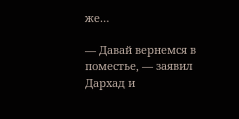же…

— Давай вернемся в поместье, — заявил Дархад и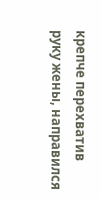крепче перехватив руку жены, направился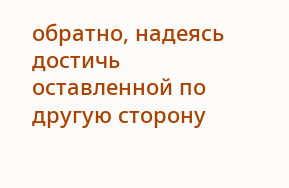обратно, надеясь достичь оставленной по другую сторону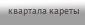квартала кареты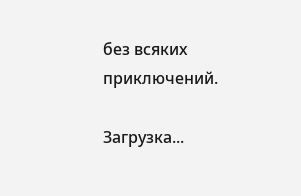без всяких приключений.

Загрузка...